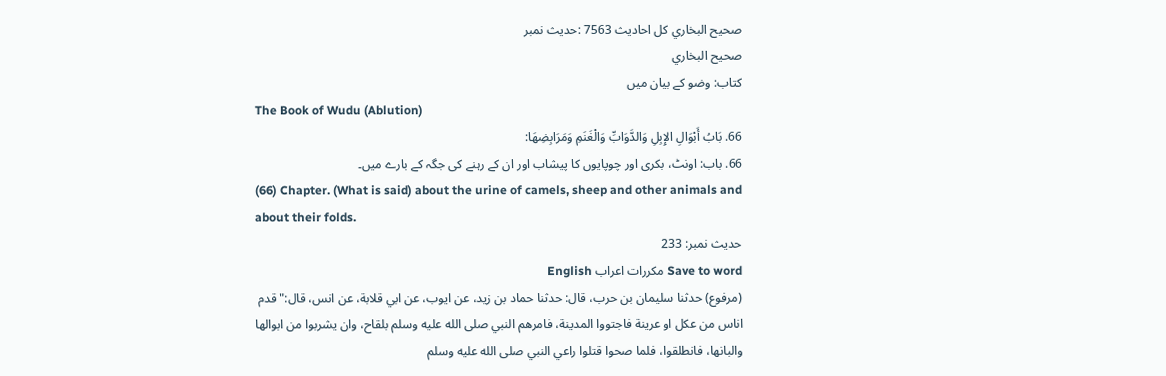صحيح البخاري کل احادیث 7563 :حدیث نمبر
صحيح البخاري
کتاب: وضو کے بیان میں
The Book of Wudu (Ablution)
66. بَابُ أَبْوَالِ الإِبِلِ وَالدَّوَابِّ وَالْغَنَمِ وَمَرَابِضِهَا:
66. باب: اونٹ، بکری اور چوپایوں کا پیشاب اور ان کے رہنے کی جگہ کے بارے میں۔
(66) Chapter. (What is said) about the urine of camels, sheep and other animals and about their folds.
حدیث نمبر: 233
Save to word مکررات اعراب English
(مرفوع) حدثنا سليمان بن حرب، قال: حدثنا حماد بن زيد، عن ايوب، عن ابي قلابة، عن انس، قال:" قدم اناس من عكل او عرينة فاجتووا المدينة، فامرهم النبي صلى الله عليه وسلم بلقاح، وان يشربوا من ابوالها والبانها، فانطلقوا، فلما صحوا قتلوا راعي النبي صلى الله عليه وسلم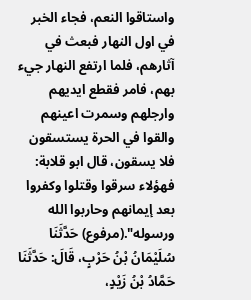واستاقوا النعم، فجاء الخبر في اول النهار فبعث في آثارهم، فلما ارتفع النهار جيء بهم، فامر فقطع ايديهم وارجلهم وسمرت اعينهم والقوا في الحرة يستسقون فلا يسقون، قال ابو قلابة: فهؤلاء سرقوا وقتلوا وكفروا بعد إيمانهم وحاربوا الله ورسوله".(مرفوع) حَدَّثَنَا سُلَيْمَانُ بْنُ حَرْبٍ، قَالَ: حَدَّثَنَا حَمَّادُ بْنُ زَيْدٍ،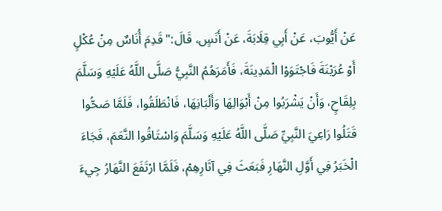عَنْ أَيُّوبَ، عَنْ أَبِي قِلَابَةَ، عَنْ أَنَسٍ، قَالَ:" قَدِمَ أُنَاسٌ مِنْ عُكْلٍ أَوْ عُرَيْنَةَ فَاجْتَوَوْا الْمَدِينَةَ، فَأَمَرَهُمُ النَّبِيُّ صَلَّى اللَّهُ عَلَيْهِ وَسَلَّمَ بِلِقَاحٍ، وَأَنْ يَشْرَبُوا مِنْ أَبْوَالِهَا وَأَلْبَانِهَا، فَانْطَلَقُوا، فَلَمَّا صَحُّوا قَتَلُوا رَاعِيَ النَّبِيِّ صَلَّى اللَّهُ عَلَيْهِ وَسَلَّمَ وَاسْتَاقُوا النَّعَمَ، فَجَاءَ الْخَبَرُ فِي أَوَّلِ النَّهَارِ فَبَعَثَ فِي آثَارِهِمْ، فَلَمَّا ارْتَفَعَ النَّهَارُ جِيءَ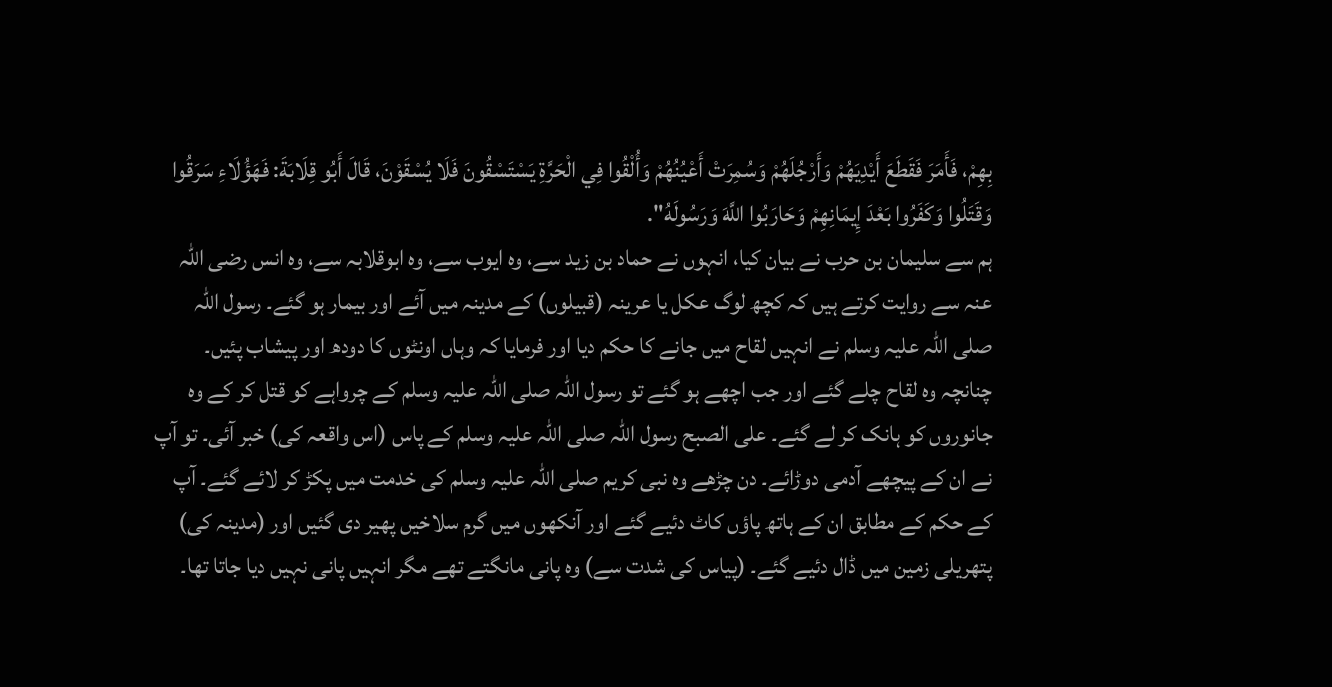بِهِمْ، فَأَمَرَ فَقَطَعَ أَيْدِيَهُمْ وَأَرْجُلَهُمْ وَسُمِرَتْ أَعْيُنُهُمْ وَأُلْقُوا فِي الْحَرَّةِ يَسْتَسْقُونَ فَلَا يُسْقَوْنَ، قَالَ أَبُو قِلَابَةَ: فَهَؤُلَاءِ سَرَقُوا وَقَتَلُوا وَكَفَرُوا بَعْدَ إِيمَانِهِمْ وَحَارَبُوا اللَّهَ وَرَسُولَهُ".
ہم سے سلیمان بن حرب نے بیان کیا، انہوں نے حماد بن زید سے، وہ ایوب سے، وہ ابوقلابہ سے، وہ انس رضی اللہ عنہ سے روایت کرتے ہیں کہ کچھ لوگ عکل یا عرینہ (قبیلوں) کے مدینہ میں آئے اور بیمار ہو گئے۔ رسول اللہ صلی اللہ علیہ وسلم نے انہیں لقاح میں جانے کا حکم دیا اور فرمایا کہ وہاں اونٹوں کا دودھ اور پیشاب پئیں۔ چنانچہ وہ لقاح چلے گئے اور جب اچھے ہو گئے تو رسول اللہ صلی اللہ علیہ وسلم کے چرواہے کو قتل کر کے وہ جانوروں کو ہانک کر لے گئے۔ علی الصبح رسول اللہ صلی اللہ علیہ وسلم کے پاس (اس واقعہ کی) خبر آئی۔ تو آپ نے ان کے پیچھے آدمی دوڑائے۔ دن چڑھے وہ نبی کریم صلی اللہ علیہ وسلم کی خدمت میں پکڑ کر لائے گئے۔ آپ کے حکم کے مطابق ان کے ہاتھ پاؤں کاٹ دئیے گئے اور آنکھوں میں گرم سلاخیں پھیر دی گئیں اور (مدینہ کی) پتھریلی زمین میں ڈال دئیے گئے۔ (پیاس کی شدت سے) وہ پانی مانگتے تھے مگر انہیں پانی نہیں دیا جاتا تھا۔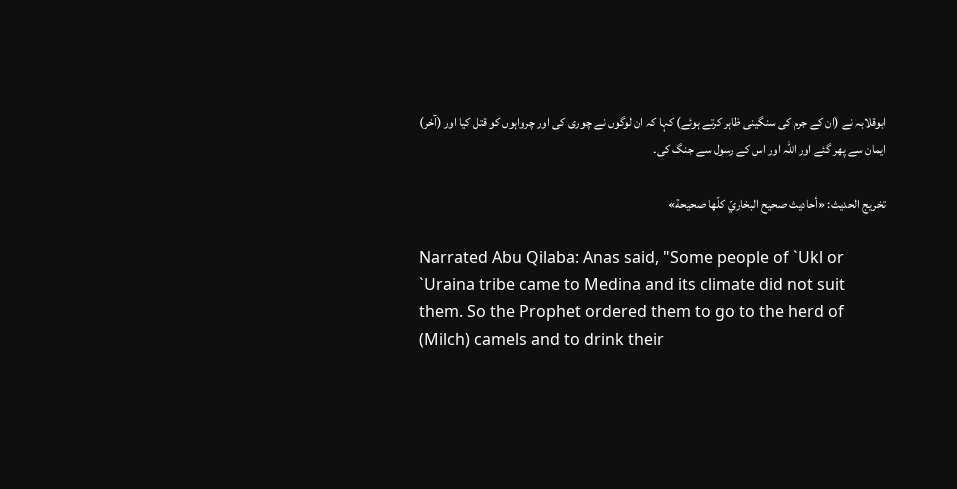ابوقلابہ نے (ان کے جرم کی سنگینی ظاہر کرتے ہوئے) کہا کہ ان لوگوں نے چوری کی اور چرواہوں کو قتل کیا اور (آخر) ایمان سے پھر گئے اور اللہ اور اس کے رسول سے جنگ کی۔

تخریج الحدیث: «أحاديث صحيح البخاريّ كلّها صحيحة»

Narrated Abu Qilaba: Anas said, "Some people of `Ukl or `Uraina tribe came to Medina and its climate did not suit them. So the Prophet ordered them to go to the herd of (Milch) camels and to drink their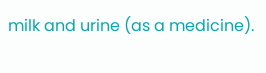milk and urine (as a medicine).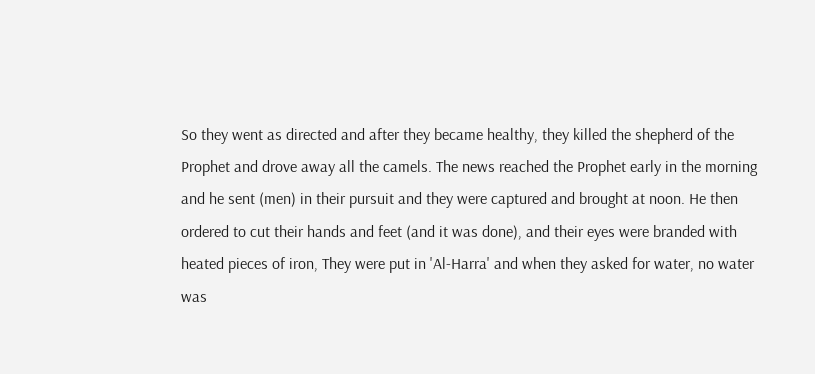So they went as directed and after they became healthy, they killed the shepherd of the Prophet and drove away all the camels. The news reached the Prophet early in the morning and he sent (men) in their pursuit and they were captured and brought at noon. He then ordered to cut their hands and feet (and it was done), and their eyes were branded with heated pieces of iron, They were put in 'Al-Harra' and when they asked for water, no water was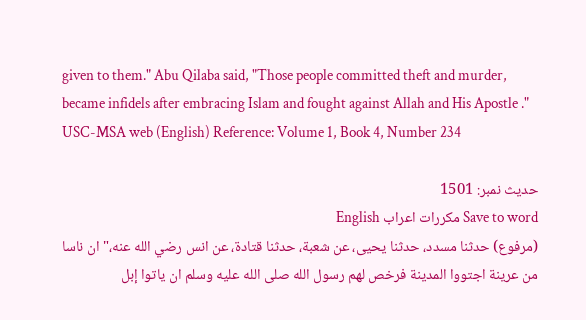given to them." Abu Qilaba said, "Those people committed theft and murder, became infidels after embracing Islam and fought against Allah and His Apostle ."
USC-MSA web (English) Reference: Volume 1, Book 4, Number 234

حدیث نمبر: 1501
Save to word مکررات اعراب English
(مرفوع) حدثنا مسدد، حدثنا يحيى، عن شعبة، حدثنا قتادة، عن انس رضي الله عنه،" ان ناسا من عرينة اجتووا المدينة فرخص لهم رسول الله صلى الله عليه وسلم ان ياتوا إبل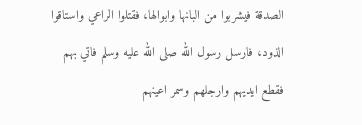الصدقة فيشربوا من البانها وابوالها، فقتلوا الراعي واستاقوا الذود، فارسل رسول الله صلى الله عليه وسلم فاتي بهم فقطع ايديهم وارجلهم وسمر اعينهم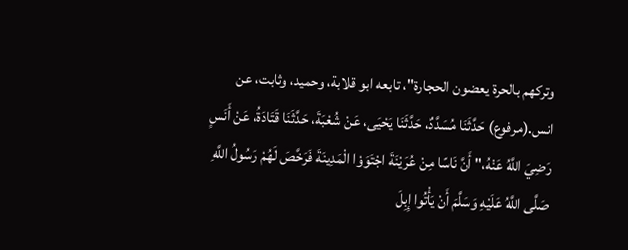وتركهم بالحرة يعضون الحجارة"، تابعه ابو قلابة، وحميد، وثابت، عن انس.(مرفوع) حَدَّثَنَا مُسَدَّدٌ، حَدَّثَنَا يَحْيَى، عَنْ شُعْبَةَ، حَدَّثَنَا قَتَادَةُ، عَنْ أَنَسٍ رَضِيَ اللَّهُ عَنْهُ،" أَنَّ نَاسًا مِنْ عُرَيْنَةَ اجْتَوَوْا الْمَدِينَةَ فَرَخَّصَ لَهُمْ رَسُولُ اللَّهِ صَلَّى اللَّهُ عَلَيْهِ وَسَلَّمَ أَنْ يَأْتُوا إِبِلَ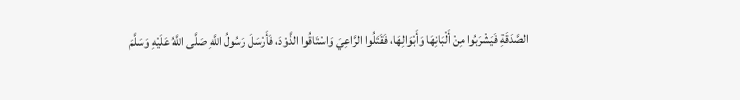الصَّدَقَةِ فَيَشْرَبُوا مِنْ أَلْبَانِهَا وَأَبْوَالِهَا، فَقَتَلُوا الرَّاعِيَ وَاسْتَاقُوا الذَّوْدَ، فَأَرْسَلَ رَسُولُ اللَّهِ صَلَّى اللَّهُ عَلَيْهِ وَسَلَّمَ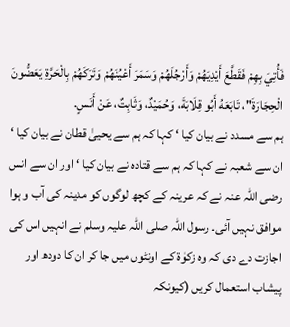فَأُتِيَ بِهِمْ فَقَطَّعَ أَيْدِيَهُمْ وَأَرْجُلَهُمْ وَسَمَرَ أَعْيُنَهُمْ وَتَرَكَهُمْ بِالْحَرَّةِ يَعَضُّونَ الْحِجَارَةَ"، تَابَعَهُ أَبُو قِلَابَةَ، وَحُمَيْدٌ، وَثَابِتٌ، عَنْ أَنَسٍ.
ہم سے مسدد نے بیان کیا ‘ کہا کہ ہم سے یحییٰ قطان نے بیان کیا ‘ ان سے شعبہ نے کہا کہ ہم سے قتادہ نے بیان کیا ‘ اور ان سے انس رضی اللہ عنہ نے کہ عرینہ کے کچھ لوگوں کو مدینہ کی آب و ہوا موافق نہیں آئی۔ رسول اللہ صلی اللہ علیہ وسلم نے انہیں اس کی اجازت دے دی کہ وہ زکوٰۃ کے اونٹوں میں جا کر ان کا دودھ اور پیشاب استعمال کریں (کیونکہ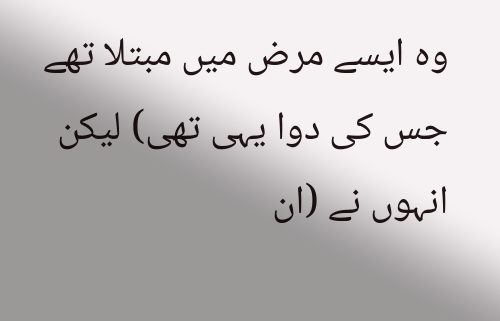وہ ایسے مرض میں مبتلا تھے جس کی دوا یہی تھی) لیکن انہوں نے (ان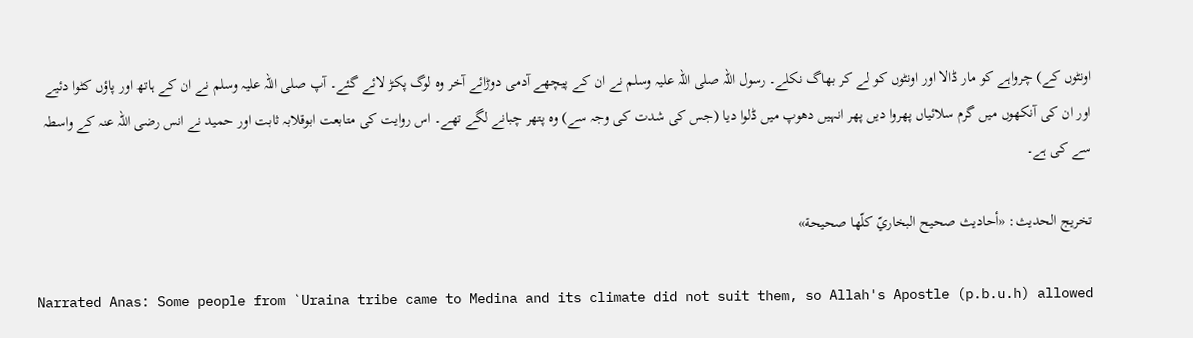اونٹوں کے) چرواہے کو مار ڈالا اور اونٹوں کو لے کر بھاگ نکلے۔ رسول اللہ صلی اللہ علیہ وسلم نے ان کے پیچھے آدمی دوڑائے آخر وہ لوگ پکڑ لائے گئے۔ آپ صلی اللہ علیہ وسلم نے ان کے ہاتھ اور پاؤں کٹوا دئیے اور ان کی آنکھوں میں گرم سلائیاں پھروا دیں پھر انہیں دھوپ میں ڈلوا دیا (جس کی شدت کی وجہ سے) وہ پتھر چبانے لگے تھے۔ اس روایت کی متابعت ابوقلابہ ثابت اور حمید نے انس رضی اللہ عنہ کے واسطہ سے کی ہے۔

تخریج الحدیث: «أحاديث صحيح البخاريّ كلّها صحيحة»

Narrated Anas: Some people from `Uraina tribe came to Medina and its climate did not suit them, so Allah's Apostle (p.b.u.h) allowed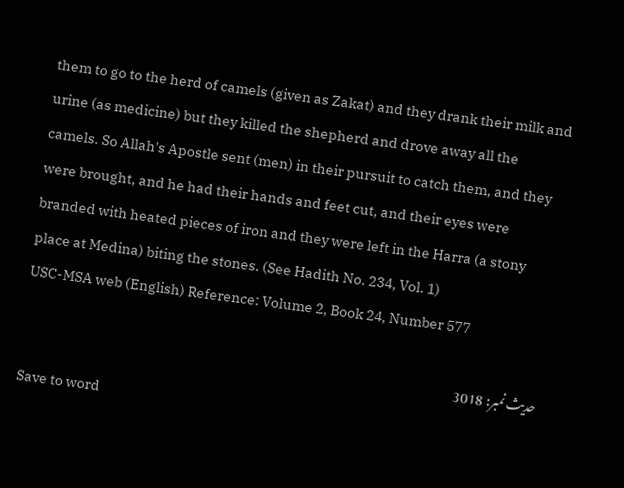them to go to the herd of camels (given as Zakat) and they drank their milk and urine (as medicine) but they killed the shepherd and drove away all the camels. So Allah's Apostle sent (men) in their pursuit to catch them, and they were brought, and he had their hands and feet cut, and their eyes were branded with heated pieces of iron and they were left in the Harra (a stony place at Medina) biting the stones. (See Hadith No. 234, Vol. 1)
USC-MSA web (English) Reference: Volume 2, Book 24, Number 577

حدیث نمبر: 3018
Save to word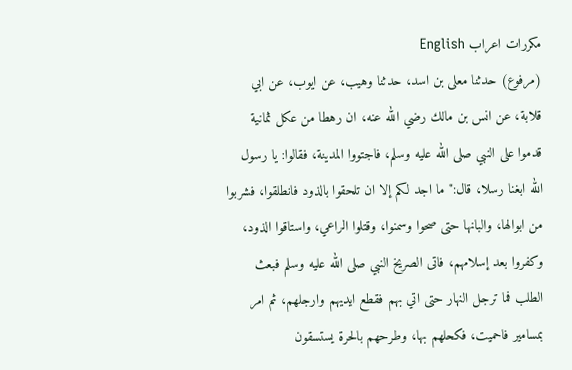مکررات اعراب English
(مرفوع) حدثنا معلى بن اسد، حدثنا وهيب، عن ايوب، عن ابي قلابة، عن انس بن مالك رضي الله عنه، ان رهطا من عكل ثمانية قدموا على النبي صلى الله عليه وسلم، فاجتووا المدينة، فقالوا: يا رسول الله ابغنا رسلا، قال:" ما اجد لكم إلا ان تلحقوا بالذود فانطلقوا، فشربوا من ابوالها، والبانها حتى صحوا وسمنوا، وقتلوا الراعي، واستاقوا الذود، وكفروا بعد إسلامهم، فاتى الصريخ النبي صلى الله عليه وسلم فبعث الطلب فما ترجل النهار حتى اتي بهم فقطع ايديهم وارجلهم، ثم امر بمسامير فاحميت، فكحلهم بها، وطرحهم بالحرة يستسقون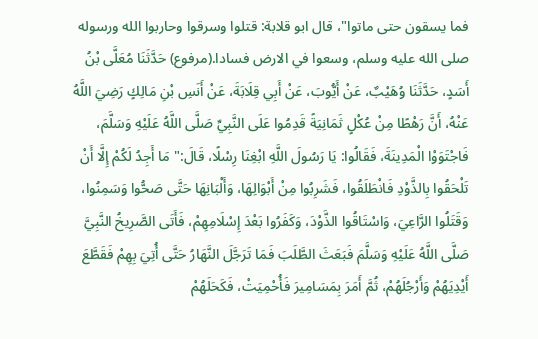فما يسقون حتى ماتوا"، قال ابو قلابة: قتلوا وسرقوا وحاربوا الله ورسوله صلى الله عليه وسلم، وسعوا في الارض فسادا.(مرفوع) حَدَّثَنَا مُعَلَّى بْنُ أَسَدٍ، حَدَّثَنَا وُهَيْبٌ، عَنْ أَيُّوبَ، عَنْ أَبِي قِلَابَةَ، عَنْ أَنَسِ بْنِ مَالِكٍ رَضِيَ اللَّهُ عَنْهُ، أَنَّ رَهْطًا مِنْ عُكْلٍ ثَمَانِيَةً قَدِمُوا عَلَى النَّبِيِّ صَلَّى اللَّهُ عَلَيْهِ وَسَلَّمَ، فَاجْتَوَوْا الْمَدِينَةَ، فَقَالُوا: يَا رَسُولَ اللَّهِ ابْغِنَا رِسْلًا، قَالَ:" مَا أَجِدُ لَكُمْ إِلَّا أَنْ تَلْحَقُوا بِالذَّوْدِ فَانْطَلَقُوا، فَشَرِبُوا مِنْ أَبْوَالِهَا، وَأَلْبَانِهَا حَتَّى صَحُّوا وَسَمِنُوا، وَقَتَلُوا الرَّاعِيَ، وَاسْتَاقُوا الذَّوْدَ، وَكَفَرُوا بَعْدَ إِسْلَامِهِمْ، فَأَتَى الصَّرِيخُ النَّبِيَّ صَلَّى اللَّهُ عَلَيْهِ وَسَلَّمَ فَبَعَثَ الطَّلَبَ فَمَا تَرَجَّلَ النَّهَارُ حَتَّى أُتِيَ بِهِمْ فَقَطَّعَ أَيْدِيَهُمْ وَأَرْجُلَهُمْ، ثُمَّ أَمَرَ بِمَسَامِيرَ فَأُحْمِيَتْ، فَكَحَلَهُمْ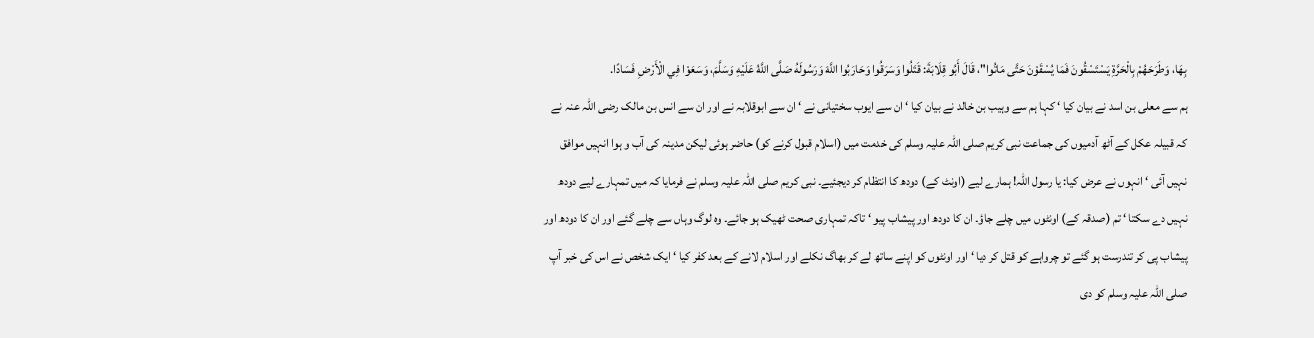بِهَا، وَطَرَحَهُمْ بِالْحَرَّةِ يَسْتَسْقُونَ فَمَا يُسْقَوْنَ حَتَّى مَاتُوا"، قَالَ أَبُو قِلَابَةَ: قَتَلُوا وَسَرَقُوا وَحَارَبُوا اللَّهَ وَرَسُولَهُ صَلَّى اللَّهُ عَلَيْهِ وَسَلَّمَ، وَسَعَوْا فِي الْأَرْضِ فَسَادًا.
ہم سے معلی بن اسد نے بیان کیا ‘ کہا ہم سے وہیب بن خالد نے بیان کیا ‘ ان سے ایوب سختیانی نے ‘ ان سے ابوقلابہ نے اور ان سے انس بن مالک رضی اللہ عنہ نے کہ قبیلہ عکل کے آٹھ آدمیوں کی جماعت نبی کریم صلی اللہ علیہ وسلم کی خدمت میں (اسلام قبول کرنے کو) حاضر ہوئی لیکن مدینہ کی آب و ہوا انہیں موافق نہیں آئی ‘ انہوں نے عرض کیا: یا رسول اللہ! ہمارے لیے (اونٹ کے) دودھ کا انتظام کر دیجئیے۔ نبی کریم صلی اللہ علیہ وسلم نے فرمایا کہ میں تمہارے لیے دودھ نہیں دے سکتا ‘ تم (صدقہ کے) اونٹوں میں چلے جاؤ۔ ان کا دودھ اور پیشاب پیو ‘ تاکہ تمہاری صحت ٹھیک ہو جائے۔ وہ لوگ وہاں سے چلے گئے اور ان کا دودھ اور پیشاب پی کر تندرست ہو گئے تو چرواہے کو قتل کر دیا ‘ اور اونٹوں کو اپنے ساتھ لے کر بھاگ نکلے اور اسلام لانے کے بعد کفر کیا ‘ ایک شخص نے اس کی خبر آپ صلی اللہ علیہ وسلم کو دی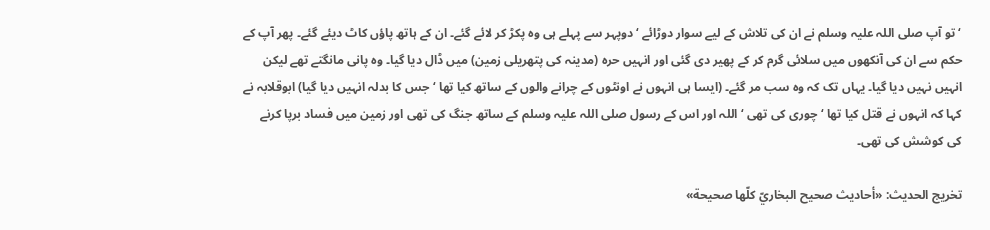‘ تو آپ صلی اللہ علیہ وسلم نے ان کی تلاش کے لیے سوار دوڑائے ‘ دوپہر سے پہلے ہی وہ پکڑ کر لائے گئے۔ ان کے ہاتھ پاؤں کاٹ دیئے گئے۔ پھر آپ کے حکم سے ان کی آنکھوں میں سلائی گرم کر کے پھیر دی گئی اور انہیں حرہ (مدینہ کی پتھریلی زمین) میں ڈال دیا گیا۔ وہ پانی مانگتے تھے لیکن انہیں نہیں دیا گیا۔ یہاں تک کہ وہ سب مر گئے۔ (ایسا ہی انہوں نے اونٹوں کے چرانے والوں کے ساتھ کیا تھا ‘ جس کا بدلہ انہیں دیا گیا) ابوقلابہ نے کہا کہ انہوں نے قتل کیا تھا ‘ چوری کی تھی ‘ اللہ اور اس کے رسول صلی اللہ علیہ وسلم کے ساتھ جنگ کی تھی اور زمین میں فساد برپا کرنے کی کوشش کی تھی۔

تخریج الحدیث: «أحاديث صحيح البخاريّ كلّها صحيحة»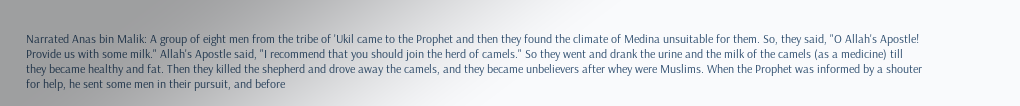Narrated Anas bin Malik: A group of eight men from the tribe of 'Ukil came to the Prophet and then they found the climate of Medina unsuitable for them. So, they said, "O Allah's Apostle! Provide us with some milk." Allah's Apostle said, "I recommend that you should join the herd of camels." So they went and drank the urine and the milk of the camels (as a medicine) till they became healthy and fat. Then they killed the shepherd and drove away the camels, and they became unbelievers after whey were Muslims. When the Prophet was informed by a shouter for help, he sent some men in their pursuit, and before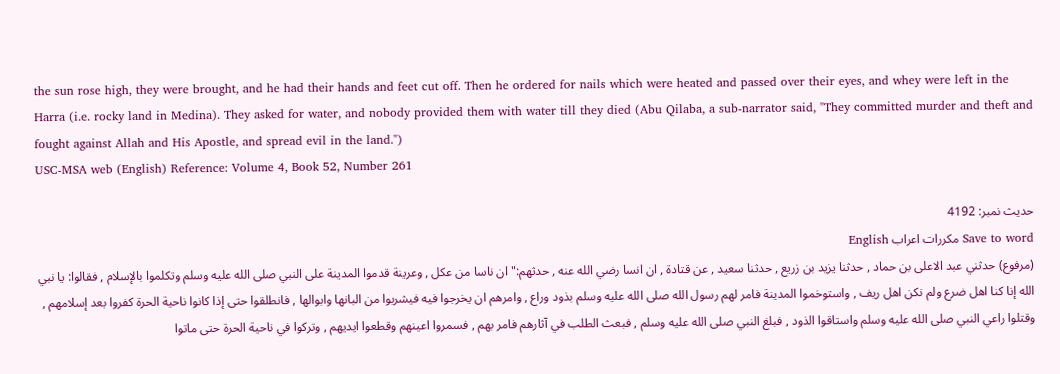the sun rose high, they were brought, and he had their hands and feet cut off. Then he ordered for nails which were heated and passed over their eyes, and whey were left in the Harra (i.e. rocky land in Medina). They asked for water, and nobody provided them with water till they died (Abu Qilaba, a sub-narrator said, "They committed murder and theft and fought against Allah and His Apostle, and spread evil in the land.")
USC-MSA web (English) Reference: Volume 4, Book 52, Number 261

حدیث نمبر: 4192
Save to word مکررات اعراب English
(مرفوع) حدثني عبد الاعلى بن حماد , حدثنا يزيد بن زريع , حدثنا سعيد , عن قتادة , ان انسا رضي الله عنه , حدثهم:" ان ناسا من عكل , وعرينة قدموا المدينة على النبي صلى الله عليه وسلم وتكلموا بالإسلام , فقالوا: يا نبي الله إنا كنا اهل ضرع ولم نكن اهل ريف , واستوخموا المدينة فامر لهم رسول الله صلى الله عليه وسلم بذود وراع , وامرهم ان يخرجوا فيه فيشربوا من البانها وابوالها , فانطلقوا حتى إذا كانوا ناحية الحرة كفروا بعد إسلامهم , وقتلوا راعي النبي صلى الله عليه وسلم واستاقوا الذود , فبلغ النبي صلى الله عليه وسلم , فبعث الطلب في آثارهم فامر بهم , فسمروا اعينهم وقطعوا ايديهم , وتركوا في ناحية الحرة حتى ماتوا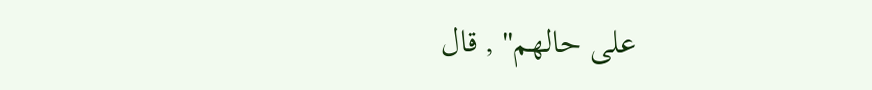على حالهم" , قال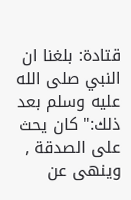قتادة: بلغنا ان النبي صلى الله عليه وسلم بعد ذلك:" كان يحث على الصدقة , وينهى عن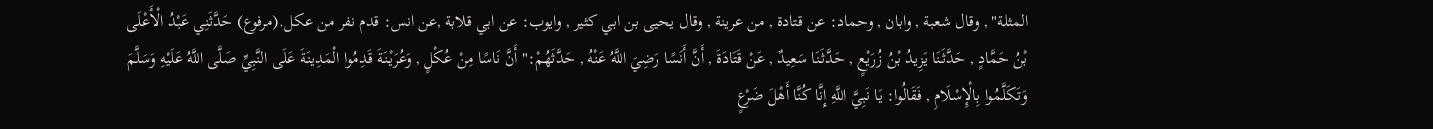المثلة" , وقال شعبة , وابان , وحماد: عن قتادة , من عرينة , وقال يحيى بن ابي كثير , وايوب: عن ابي قلابة ,عن انس: قدم نفر من عكل.(مرفوع) حَدَّثَنِي عَبْدُ الْأَعْلَى بْنُ حَمَّادٍ , حَدَّثَنَا يَزِيدُ بْنُ زُرَيْعٍ , حَدَّثَنَا سَعِيدٌ , عَنْ قَتَادَةَ , أَنَّ أَنَسًا رَضِيَ اللَّهُ عَنْهُ , حَدَّثَهُمْ:" أَنَّ نَاسًا مِنْ عُكْلٍ , وَعُرَيْنَةَ قَدِمُوا الْمَدِينَةَ عَلَى النَّبِيِّ صَلَّى اللَّهُ عَلَيْهِ وَسَلَّمَ وَتَكَلَّمُوا بِالْإِسْلَامِ , فَقَالُوا: يَا نَبِيَّ اللَّهِ إِنَّا كُنَّا أَهْلَ ضَرْعٍ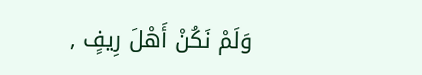وَلَمْ نَكُنْ أَهْلَ رِيفٍ ,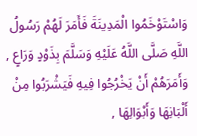وَاسْتَوْخَمُوا الْمَدِينَةَ فَأَمَرَ لَهُمْ رَسُولُ اللَّهِ صَلَّى اللَّهُ عَلَيْهِ وَسَلَّمَ بِذَوْدٍ وَرَاعٍ , وَأَمَرَهُمْ أَنْ يَخْرُجُوا فِيهِ فَيَشْرَبُوا مِنْ أَلْبَانِهَا وَأَبْوَالِهَا ,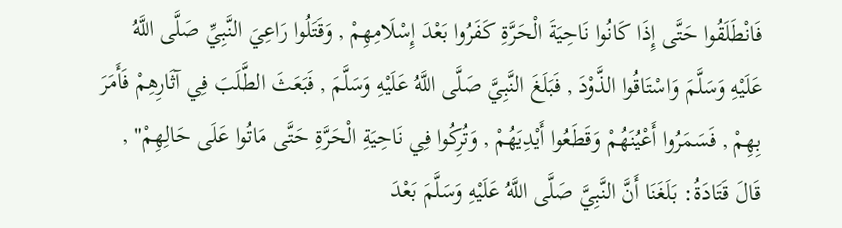فَانْطَلَقُوا حَتَّى إِذَا كَانُوا نَاحِيَةَ الْحَرَّةِ كَفَرُوا بَعْدَ إِسْلَامِهِمْ , وَقَتَلُوا رَاعِيَ النَّبِيِّ صَلَّى اللَّهُ عَلَيْهِ وَسَلَّمَ وَاسْتَاقُوا الذَّوْدَ , فَبَلَغَ النَّبِيَّ صَلَّى اللَّهُ عَلَيْهِ وَسَلَّمَ , فَبَعَثَ الطَّلَبَ فِي آثَارِهِمْ فَأَمَرَ بِهِمْ , فَسَمَرُوا أَعْيُنَهُمْ وَقَطَعُوا أَيْدِيَهُمْ , وَتُرِكُوا فِي نَاحِيَةِ الْحَرَّةِ حَتَّى مَاتُوا عَلَى حَالِهِمْ" , قَالَ قَتَادَةُ: بَلَغَنَا أَنَّ النَّبِيَّ صَلَّى اللَّهُ عَلَيْهِ وَسَلَّمَ بَعْدَ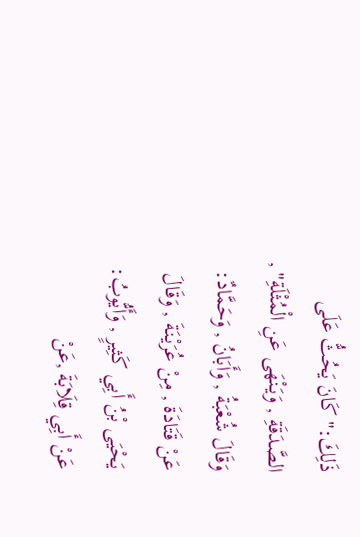ذَلِكَ:" كَانَ يَحُثُّ عَلَى الصَّدَقَةِ , وَيَنْهَى عَنِ الْمُثْلَةِ" , وَقَالَ شُعْبَةُ , وَأَبَانُ , وَحَمَّادٌ: عَنْ قَتَادَةَ , مِنْ عُرَيْنَةَ , وَقَالَ يَحْيَى بْنُ أَبِي كَثِيرٍ , وَأَيُّوبُ: عَنْ أَبِي قِلَابَةَ ,عَنْ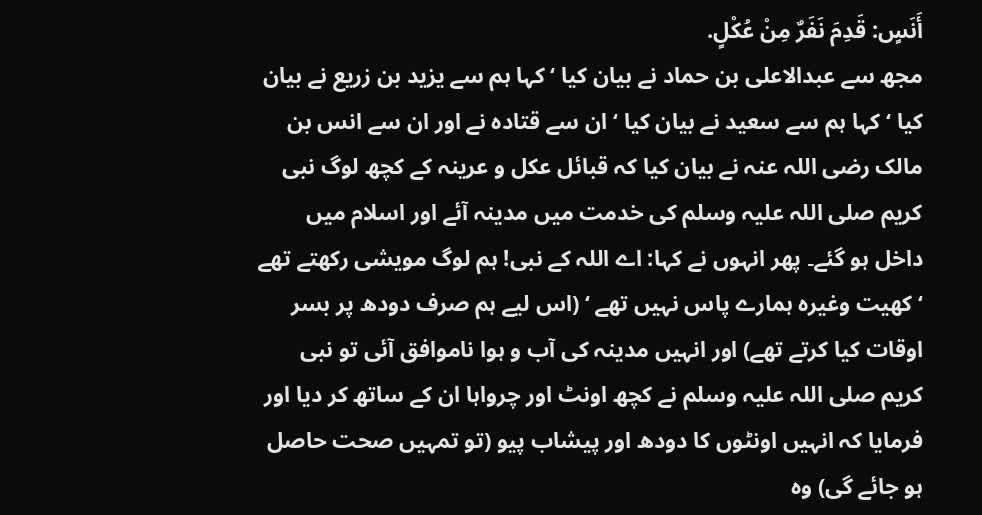أَنَسٍ: قَدِمَ نَفَرٌ مِنْ عُكْلٍ.
مجھ سے عبدالاعلی بن حماد نے بیان کیا ‘ کہا ہم سے یزید بن زریع نے بیان کیا ‘ کہا ہم سے سعید نے بیان کیا ‘ ان سے قتادہ نے اور ان سے انس بن مالک رضی اللہ عنہ نے بیان کیا کہ قبائل عکل و عرینہ کے کچھ لوگ نبی کریم صلی اللہ علیہ وسلم کی خدمت میں مدینہ آئے اور اسلام میں داخل ہو گئے۔ پھر انہوں نے کہا: اے اللہ کے نبی! ہم لوگ مویشی رکھتے تھے ‘ کھیت وغیرہ ہمارے پاس نہیں تھے ‘ (اس لیے ہم صرف دودھ پر بسر اوقات کیا کرتے تھے) اور انہیں مدینہ کی آب و ہوا ناموافق آئی تو نبی کریم صلی اللہ علیہ وسلم نے کچھ اونٹ اور چرواہا ان کے ساتھ کر دیا اور فرمایا کہ انہیں اونٹوں کا دودھ اور پیشاب پیو (تو تمہیں صحت حاصل ہو جائے گی) وہ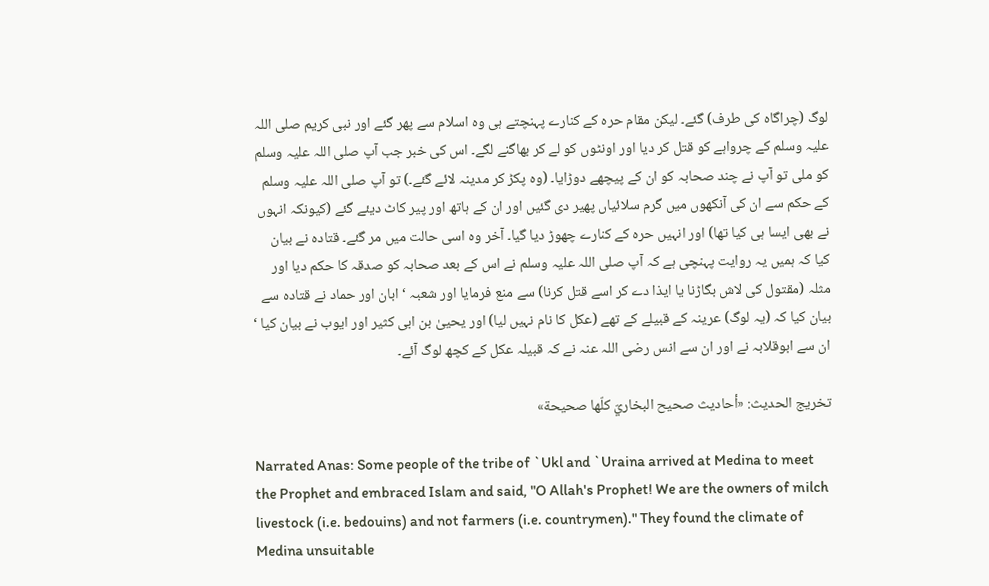لوگ (چراگاہ کی طرف) گئے۔ لیکن مقام حرہ کے کنارے پہنچتے ہی وہ اسلام سے پھر گئے اور نبی کریم صلی اللہ علیہ وسلم کے چرواہے کو قتل کر دیا اور اونٹوں کو لے کر بھاگنے لگے۔ اس کی خبر جب آپ صلی اللہ علیہ وسلم کو ملی تو آپ نے چند صحابہ کو ان کے پیچھے دوڑایا۔ (وہ پکڑ کر مدینہ لائے گئے۔) تو آپ صلی اللہ علیہ وسلم کے حکم سے ان کی آنکھوں میں گرم سلائیاں پھیر دی گئیں اور ان کے ہاتھ اور پیر کاٹ دیئے گئے (کیونکہ انہوں نے بھی ایسا ہی کیا تھا) اور انہیں حرہ کے کنارے چھوڑ دیا گیا۔ آخر وہ اسی حالت میں مر گئے۔ قتادہ نے بیان کیا کہ ہمیں یہ روایت پہنچی ہے کہ آپ صلی اللہ علیہ وسلم نے اس کے بعد صحابہ کو صدقہ کا حکم دیا اور مثلہ (مقتول کی لاش بگاڑنا یا ایذا دے کر اسے قتل کرنا) سے منع فرمایا اور شعبہ ‘ ابان اور حماد نے قتادہ سے بیان کیا کہ (یہ لوگ) عرینہ کے قبیلے کے تھے (عکل کا نام نہیں لیا) اور یحییٰ بن ابی کثیر اور ایوب نے بیان کیا ‘ ان سے ابوقلابہ نے اور ان سے انس رضی اللہ عنہ نے کہ قبیلہ عکل کے کچھ لوگ آئے۔

تخریج الحدیث: «أحاديث صحيح البخاريّ كلّها صحيحة»

Narrated Anas: Some people of the tribe of `Ukl and `Uraina arrived at Medina to meet the Prophet and embraced Islam and said, "O Allah's Prophet! We are the owners of milch livestock (i.e. bedouins) and not farmers (i.e. countrymen)." They found the climate of Medina unsuitable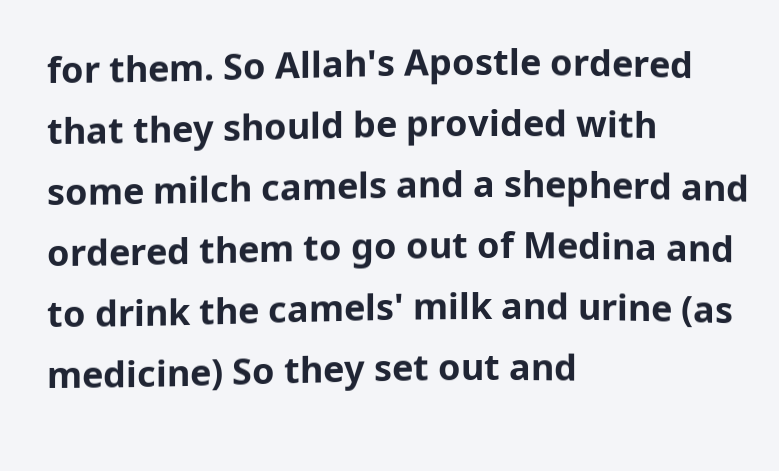for them. So Allah's Apostle ordered that they should be provided with some milch camels and a shepherd and ordered them to go out of Medina and to drink the camels' milk and urine (as medicine) So they set out and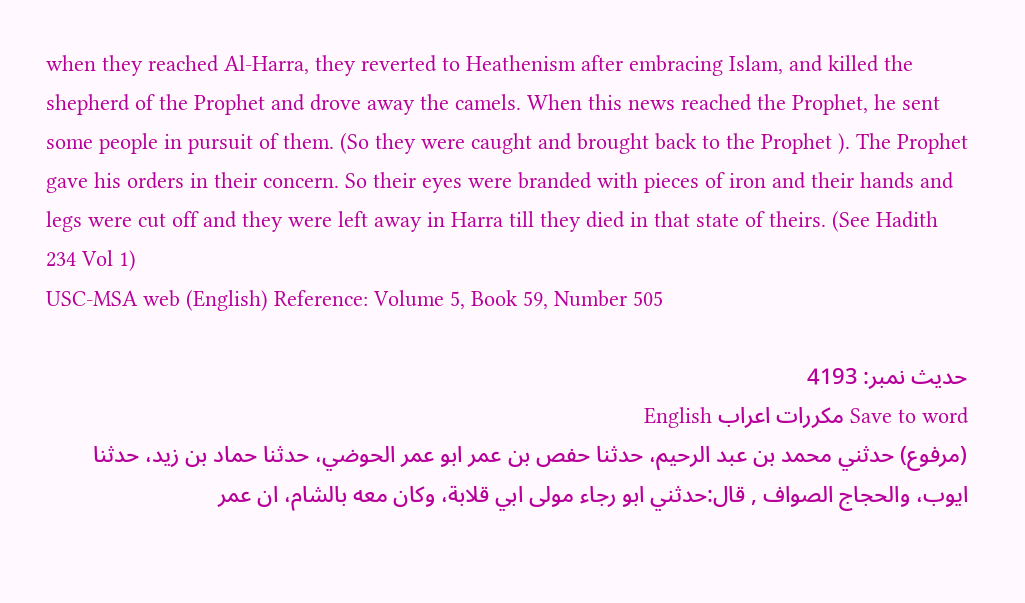when they reached Al-Harra, they reverted to Heathenism after embracing Islam, and killed the shepherd of the Prophet and drove away the camels. When this news reached the Prophet, he sent some people in pursuit of them. (So they were caught and brought back to the Prophet ). The Prophet gave his orders in their concern. So their eyes were branded with pieces of iron and their hands and legs were cut off and they were left away in Harra till they died in that state of theirs. (See Hadith 234 Vol 1)
USC-MSA web (English) Reference: Volume 5, Book 59, Number 505

حدیث نمبر: 4193
Save to word مکررات اعراب English
(مرفوع) حدثني محمد بن عبد الرحيم، حدثنا حفص بن عمر ابو عمر الحوضي، حدثنا حماد بن زيد، حدثنا ايوب، والحجاج الصواف , قال:حدثني ابو رجاء مولى ابي قلابة، وكان معه بالشام، ان عمر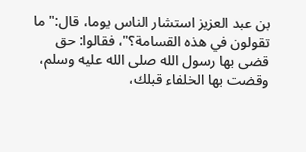بن عبد العزيز استشار الناس يوما، قال:" ما تقولون في هذه القسامة؟"، فقالوا: حق قضى بها رسول الله صلى الله عليه وسلم، وقضت بها الخلفاء قبلك،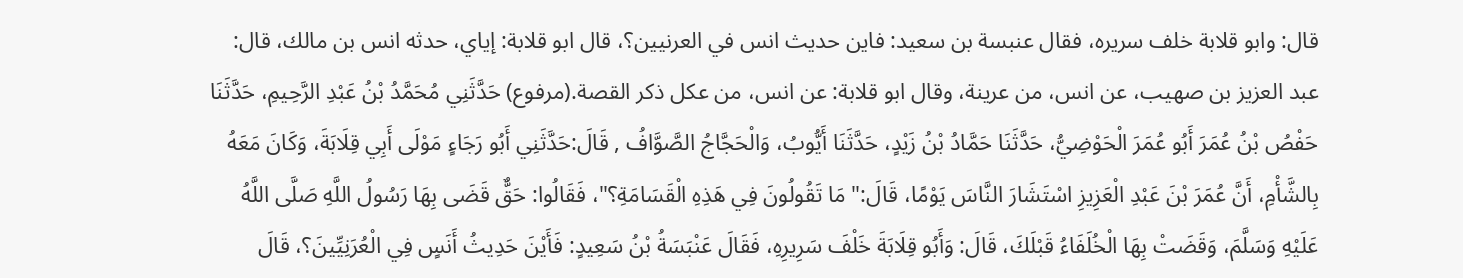قال: وابو قلابة خلف سريره، فقال عنبسة بن سعيد: فاين حديث انس في العرنيين؟، قال ابو قلابة: إياي، حدثه انس بن مالك، قال: عبد العزيز بن صهيب، عن انس، من عرينة، وقال ابو قلابة: عن انس، من عكل ذكر القصة.(مرفوع) حَدَّثَنِي مُحَمَّدُ بْنُ عَبْدِ الرَّحِيمِ، حَدَّثَنَا حَفْصُ بْنُ عُمَرَ أَبُو عُمَرَ الْحَوْضِيُّ، حَدَّثَنَا حَمَّادُ بْنُ زَيْدٍ، حَدَّثَنَا أَيُّوبُ، وَالْحَجَّاجُ الصَّوَّافُ , قَالَ:حَدَّثَنِي أَبُو رَجَاءٍ مَوْلَى أَبِي قِلَابَةَ، وَكَانَ مَعَهُ بِالشَّأْمِ، أَنَّ عُمَرَ بْنَ عَبْدِ الْعَزِيزِ اسْتَشَارَ النَّاسَ يَوْمًا، قَالَ:" مَا تَقُولُونَ فِي هَذِهِ الْقَسَامَةِ؟"، فَقَالُوا: حَقٌّ قَضَى بِهَا رَسُولُ اللَّهِ صَلَّى اللَّهُ عَلَيْهِ وَسَلَّمَ، وَقَضَتْ بِهَا الْخُلَفَاءُ قَبْلَكَ، قَالَ: وَأَبُو قِلَابَةَ خَلْفَ سَرِيرِهِ، فَقَالَ عَنْبَسَةُ بْنُ سَعِيدٍ: فَأَيْنَ حَدِيثُ أَنَسٍ فِي الْعُرَنِيِّينَ؟، قَالَ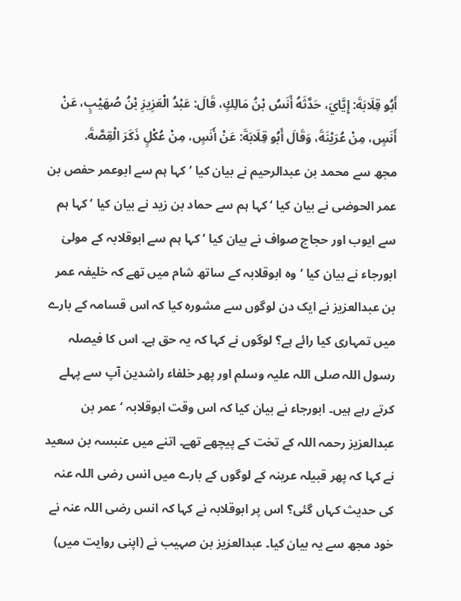أَبُو قِلَابَةَ: إِيَّايَ، حَدَّثَهُ أَنَسُ بْنُ مَالِكٍ، قَالَ: عَبْدُ الْعَزِيزِ بْنُ صُهَيْبٍ، عَنْ أَنَسٍ، مِنْ عُرَيْنَةَ، وَقَالَ أَبُو قِلَابَةَ: عَنْ أَنَسٍ، مِنْ عُكْلٍ ذَكَرَ الْقِصَّةَ.
مجھ سے محمد بن عبدالرحیم نے بیان کیا ‘ کہا ہم سے ابوعمر حفص بن عمر الحوضی نے بیان کیا ‘ کہا ہم سے حماد بن زید نے بیان کیا ‘ کہا ہم سے ایوب اور حجاج صواف نے بیان کیا ‘ کہا ہم سے ابوقلابہ کے مولیٰ ابورجاء نے بیان کیا ‘ وہ ابوقلابہ کے ساتھ شام میں تھے کہ خلیفہ عمر بن عبدالعزیز نے ایک دن لوگوں سے مشورہ کیا کہ اس قسامہ کے بارے میں تمہاری کیا رائے ہے؟ لوگوں نے کہا کہ یہ حق ہے۔ اس کا فیصلہ رسول اللہ صلی اللہ علیہ وسلم اور پھر خلفاء راشدین آپ سے پہلے کرتے رہے ہیں۔ ابورجاء نے بیان کیا کہ اس وقت ابوقلابہ ‘ عمر بن عبدالعزیز رحمہ اللہ کے تخت کے پیچھے تھے۔ اتنے میں عنبسہ بن سعید نے کہا کہ پھر قبیلہ عرینہ کے لوگوں کے بارے میں انس رضی اللہ عنہ کی حدیث کہاں گئی؟ اس پر ابوقلابہ نے کہا کہ انس رضی اللہ عنہ نے خود مجھ سے یہ بیان کیا۔ عبدالعزیز بن صہیب نے (اپنی روایت میں)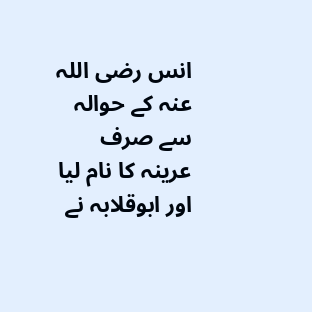انس رضی اللہ عنہ کے حوالہ سے صرف عرینہ کا نام لیا اور ابوقلابہ نے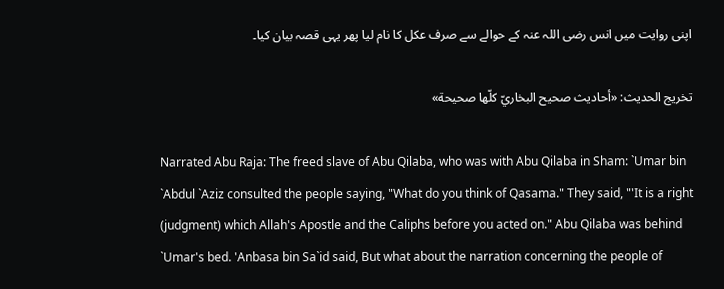اپنی روایت میں انس رضی اللہ عنہ کے حوالے سے صرف عکل کا نام لیا پھر یہی قصہ بیان کیا۔

تخریج الحدیث: «أحاديث صحيح البخاريّ كلّها صحيحة»

Narrated Abu Raja: The freed slave of Abu Qilaba, who was with Abu Qilaba in Sham: `Umar bin `Abdul `Aziz consulted the people saying, "What do you think of Qasama." They said, "'It is a right (judgment) which Allah's Apostle and the Caliphs before you acted on." Abu Qilaba was behind `Umar's bed. 'Anbasa bin Sa`id said, But what about the narration concerning the people of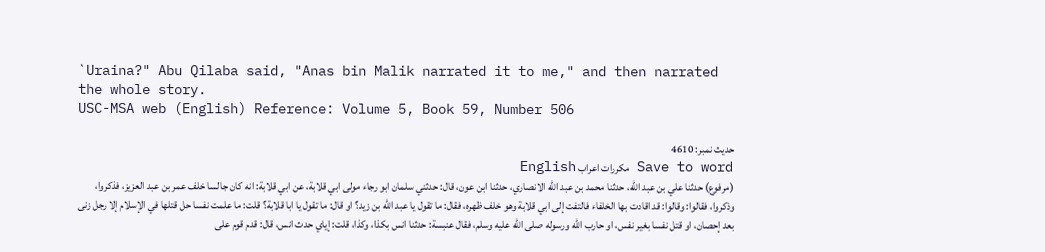`Uraina?" Abu Qilaba said, "Anas bin Malik narrated it to me," and then narrated the whole story.
USC-MSA web (English) Reference: Volume 5, Book 59, Number 506

حدیث نمبر: 4610
Save to word مکررات اعراب English
(مرفوع) حدثنا علي بن عبد الله، حدثنا محمد بن عبد الله الانصاري، حدثنا ابن عون، قال: حدثني سلمان ابو رجاء مولى ابي قلابة، عن ابي قلابة: انه كان جالسا خلف عمر بن عبد العزيز، فذكروا، وذكروا، فقالوا: وقالوا: قد اقادت بها الخلفاء فالتفت إلى ابي قلابة وهو خلف ظهره، فقال: ما تقول يا عبد الله بن زيد؟ او قال: ما تقول يا ابا قلابة؟ قلت: ما علمت نفسا حل قتلها في الإسلام إلا رجل زنى بعد إحصان، او قتل نفسا بغير نفس، او حارب الله ورسوله صلى الله عليه وسلم، فقال عنبسة: حدثنا انس بكذا، وكذا، قلت: إياي حدث انس، قال: قدم قوم على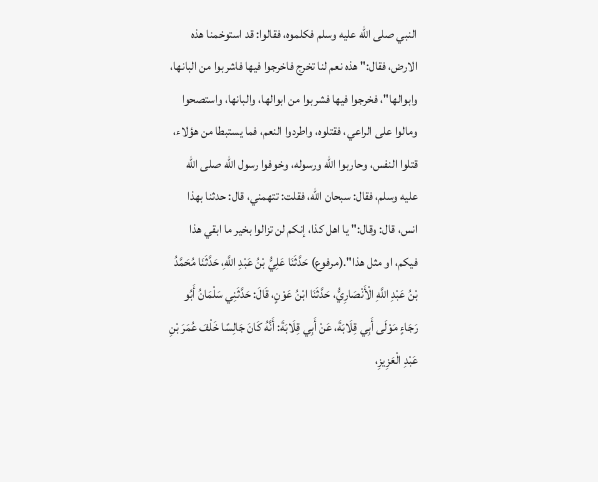النبي صلى الله عليه وسلم فكلموه، فقالوا: قد استوخمنا هذه الارض، فقال:" هذه نعم لنا تخرج فاخرجوا فيها فاشربوا من البانها، وابوالها"، فخرجوا فيها فشربوا من ابوالها، والبانها، واستصحوا ومالوا على الراعي، فقتلوه، واطردوا النعم، فما يستبطا من هؤلاء، قتلوا النفس، وحاربوا الله ورسوله، وخوفوا رسول الله صلى الله عليه وسلم، فقال: سبحان الله، فقلت: تتهمني، قال: حدثنا بهذا انس، قال: وقال:" يا اهل كذا، إنكم لن تزالوا بخير ما ابقي هذا فيكم، او مثل هذا".(مرفوع) حَدَّثَنَا عَلِيُّ بْنُ عَبْدِ اللَّهِ، حَدَّثَنَا مُحَمَّدُ بْنُ عَبْدِ اللَّهِ الْأَنْصَارِيُّ، حَدَّثَنَا ابْنُ عَوْنٍ، قَالَ: حَدَّثَنِي سَلْمَانُ أَبُو رَجَاءٍ مَوْلَى أَبِي قِلَابَةَ، عَنْ أَبِي قِلَابَةَ: أَنَّهُ كَانَ جَالِسًا خَلْفَ عُمَرَ بْنِ عَبْدِ الْعَزِيزِ،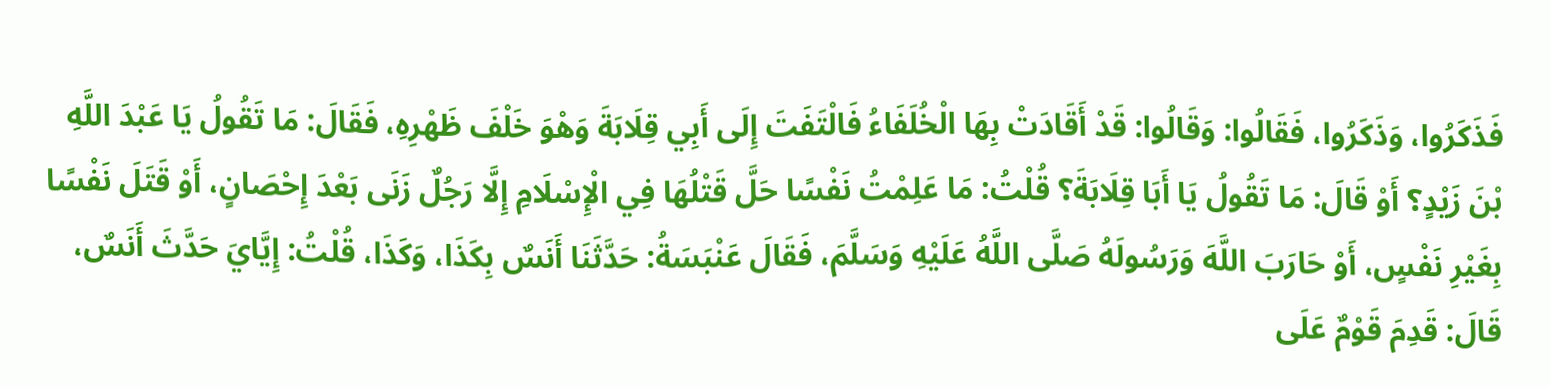فَذَكَرُوا، وَذَكَرُوا، فَقَالُوا: وَقَالُوا: قَدْ أَقَادَتْ بِهَا الْخُلَفَاءُ فَالْتَفَتَ إِلَى أَبِي قِلَابَةَ وَهْوَ خَلْفَ ظَهْرِهِ، فَقَالَ: مَا تَقُولُ يَا عَبْدَ اللَّهِ بْنَ زَيْدٍ؟ أَوْ قَالَ: مَا تَقُولُ يَا أَبَا قِلَابَةَ؟ قُلْتُ: مَا عَلِمْتُ نَفْسًا حَلَّ قَتْلُهَا فِي الْإِسْلَامِ إِلَّا رَجُلٌ زَنَى بَعْدَ إِحْصَانٍ، أَوْ قَتَلَ نَفْسًا بِغَيْرِ نَفْسٍ، أَوْ حَارَبَ اللَّهَ وَرَسُولَهُ صَلَّى اللَّهُ عَلَيْهِ وَسَلَّمَ، فَقَالَ عَنْبَسَةُ: حَدَّثَنَا أَنَسٌ بِكَذَا، وَكَذَا، قُلْتُ: إِيَّايَ حَدَّثَ أَنَسٌ، قَالَ: قَدِمَ قَوْمٌ عَلَى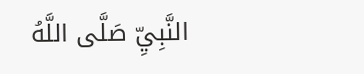النَّبِيِّ صَلَّى اللَّهُ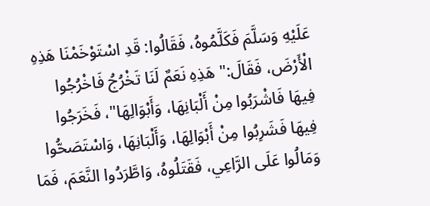عَلَيْهِ وَسَلَّمَ فَكَلَّمُوهُ، فَقَالُوا: قَدِ اسْتَوْخَمْنَا هَذِهِ الْأَرْضَ، فَقَالَ:" هَذِهِ نَعَمٌ لَنَا تَخْرُجُ فَاخْرُجُوا فِيهَا فَاشْرَبُوا مِنْ أَلْبَانِهَا، وَأَبْوَالِهَا"، فَخَرَجُوا فِيهَا فَشَرِبُوا مِنْ أَبْوَالِهَا، وَأَلْبَانِهَا، وَاسْتَصَحُّوا وَمَالُوا عَلَى الرَّاعِي، فَقَتَلُوهُ، وَاطَّرَدُوا النَّعَمَ، فَمَا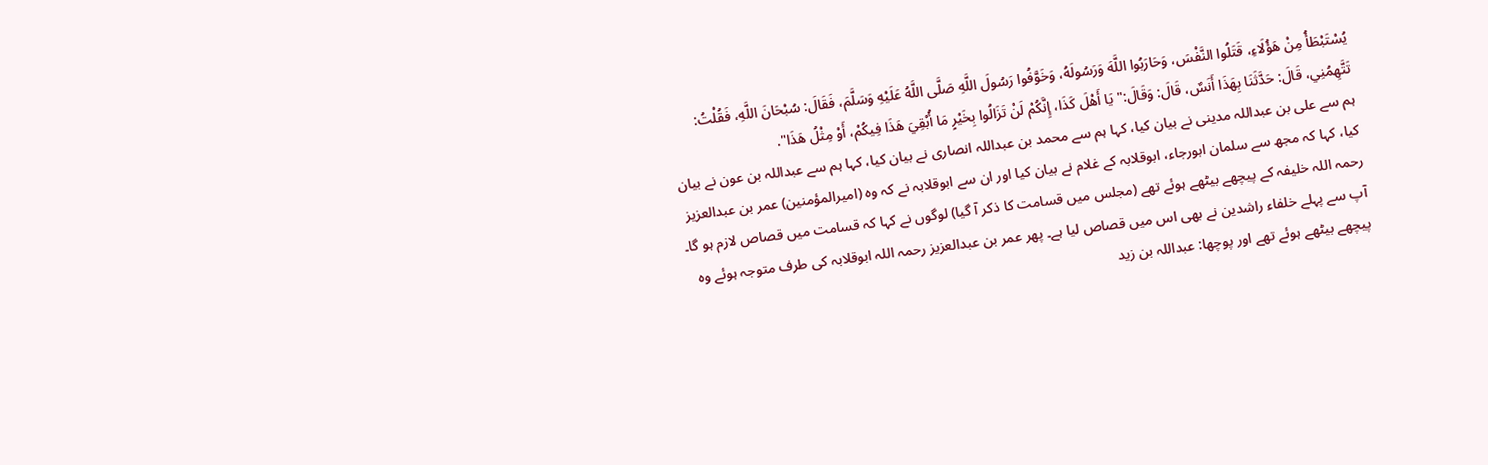يُسْتَبْطَأُ مِنْ هَؤُلَاءِ، قَتَلُوا النَّفْسَ، وَحَارَبُوا اللَّهَ وَرَسُولَهُ، وَخَوَّفُوا رَسُولَ اللَّهِ صَلَّى اللَّهُ عَلَيْهِ وَسَلَّمَ، فَقَالَ: سُبْحَانَ اللَّهِ، فَقُلْتُ: تَتَّهِمُنِي، قَالَ: حَدَّثَنَا بِهَذَا أَنَسٌ، قَالَ: وَقَالَ:" يَا أَهْلَ كَذَا، إِنَّكُمْ لَنْ تَزَالُوا بِخَيْرٍ مَا أُبْقِيَ هَذَا فِيكُمْ، أَوْ مِثْلُ هَذَا".
ہم سے علی بن عبداللہ مدینی نے بیان کیا، کہا ہم سے محمد بن عبداللہ انصاری نے بیان کیا، کہا ہم سے عبداللہ بن عون نے بیان کیا، کہا کہ مجھ سے سلمان ابورجاء، ابوقلابہ کے غلام نے بیان کیا اور ان سے ابوقلابہ نے کہ وہ (امیرالمؤمنین) عمر بن عبدالعزیز رحمہ اللہ خلیفہ کے پیچھے بیٹھے ہوئے تھے (مجلس میں قسامت کا ذکر آ گیا) لوگوں نے کہا کہ قسامت میں قصاص لازم ہو گا۔ آپ سے پہلے خلفاء راشدین نے بھی اس میں قصاص لیا ہے۔ پھر عمر بن عبدالعزیز رحمہ اللہ ابوقلابہ کی طرف متوجہ ہوئے وہ پیچھے بیٹھے ہوئے تھے اور پوچھا: عبداللہ بن زید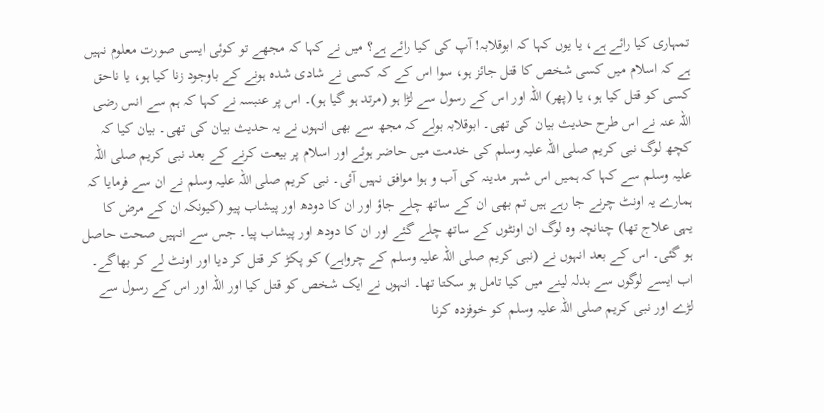تمہاری کیا رائے ہے، یا یوں کہا کہ ابوقلابہ! آپ کی کیا رائے ہے؟ میں نے کہا کہ مجھے تو کوئی ایسی صورت معلوم نہیں ہے کہ اسلام میں کسی شخص کا قتل جائز ہو، سوا اس کے کہ کسی نے شادی شدہ ہونے کے باوجود زنا کیا ہو، یا ناحق کسی کو قتل کیا ہو، یا (پھر) اللہ اور اس کے رسول سے لڑا ہو (مرتد ہو گیا ہو)۔ اس پر عنبسہ نے کہا کہ ہم سے انس رضی اللہ عنہ نے اس طرح حدیث بیان کی تھی۔ ابوقلابہ بولے کہ مجھ سے بھی انہوں نے یہ حدیث بیان کی تھی۔ بیان کیا کہ کچھ لوگ نبی کریم صلی اللہ علیہ وسلم کی خدمت میں حاضر ہوئے اور اسلام پر بیعت کرنے کے بعد نبی کریم صلی اللہ علیہ وسلم سے کہا کہ ہمیں اس شہر مدینہ کی آب و ہوا موافق نہیں آئی۔ نبی کریم صلی اللہ علیہ وسلم نے ان سے فرمایا کہ ہمارے یہ اونٹ چرنے جا رہے ہیں تم بھی ان کے ساتھ چلے جاؤ اور ان کا دودھ اور پیشاب پیو (کیونکہ ان کے مرض کا یہی علاج تھا) چنانچہ وہ لوگ ان اونٹوں کے ساتھ چلے گئے اور ان کا دودھ اور پیشاب پیا۔ جس سے انہیں صحت حاصل ہو گئی۔ اس کے بعد انہوں نے (نبی کریم صلی اللہ علیہ وسلم کے چرواہے) کو پکڑ کر قتل کر دیا اور اونٹ لے کر بھاگے۔ اب ایسے لوگوں سے بدلہ لینے میں کیا تامل ہو سکتا تھا۔ انہوں نے ایک شخص کو قتل کیا اور اللہ اور اس کے رسول سے لڑے اور نبی کریم صلی اللہ علیہ وسلم کو خوفزدہ کرنا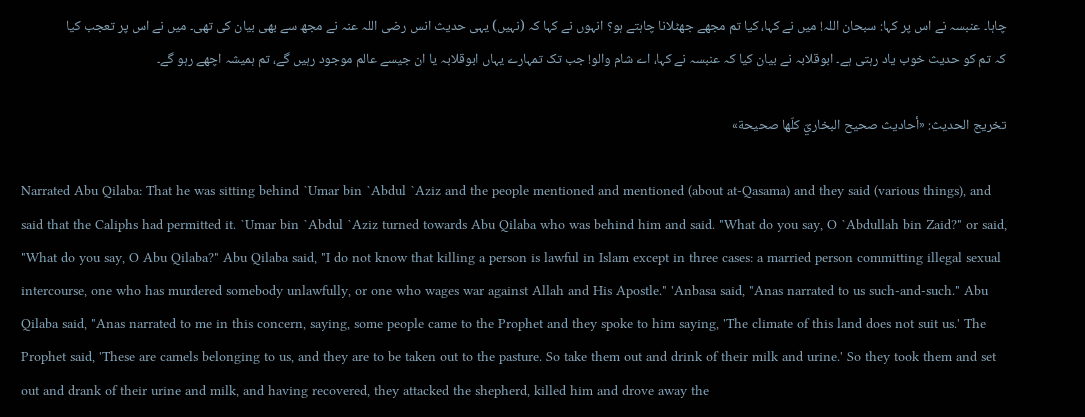چاہا۔ عنبسہ نے اس پر کہا: سبحان اللہ! میں نے کہا، کیا تم مجھے جھٹلانا چاہتے ہو؟ انہوں نے کہا کہ (نہیں) یہی حدیث انس رضی اللہ عنہ نے مجھ سے بھی بیان کی تھی۔ میں نے اس پر تعجب کیا کہ تم کو حدیث خوب یاد رہتی ہے۔ ابوقلابہ نے بیان کیا کہ عنبسہ نے کہا، اے شام والو! جب تک تمہارے یہاں ابوقلابہ یا ان جیسے عالم موجود رہیں گے، تم ہمیشہ اچھے رہو گے۔

تخریج الحدیث: «أحاديث صحيح البخاريّ كلّها صحيحة»

Narrated Abu Qilaba: That he was sitting behind `Umar bin `Abdul `Aziz and the people mentioned and mentioned (about at-Qasama) and they said (various things), and said that the Caliphs had permitted it. `Umar bin `Abdul `Aziz turned towards Abu Qilaba who was behind him and said. "What do you say, O `Abdullah bin Zaid?" or said, "What do you say, O Abu Qilaba?" Abu Qilaba said, "I do not know that killing a person is lawful in Islam except in three cases: a married person committing illegal sexual intercourse, one who has murdered somebody unlawfully, or one who wages war against Allah and His Apostle." 'Anbasa said, "Anas narrated to us such-and-such." Abu Qilaba said, "Anas narrated to me in this concern, saying, some people came to the Prophet and they spoke to him saying, 'The climate of this land does not suit us.' The Prophet said, 'These are camels belonging to us, and they are to be taken out to the pasture. So take them out and drink of their milk and urine.' So they took them and set out and drank of their urine and milk, and having recovered, they attacked the shepherd, killed him and drove away the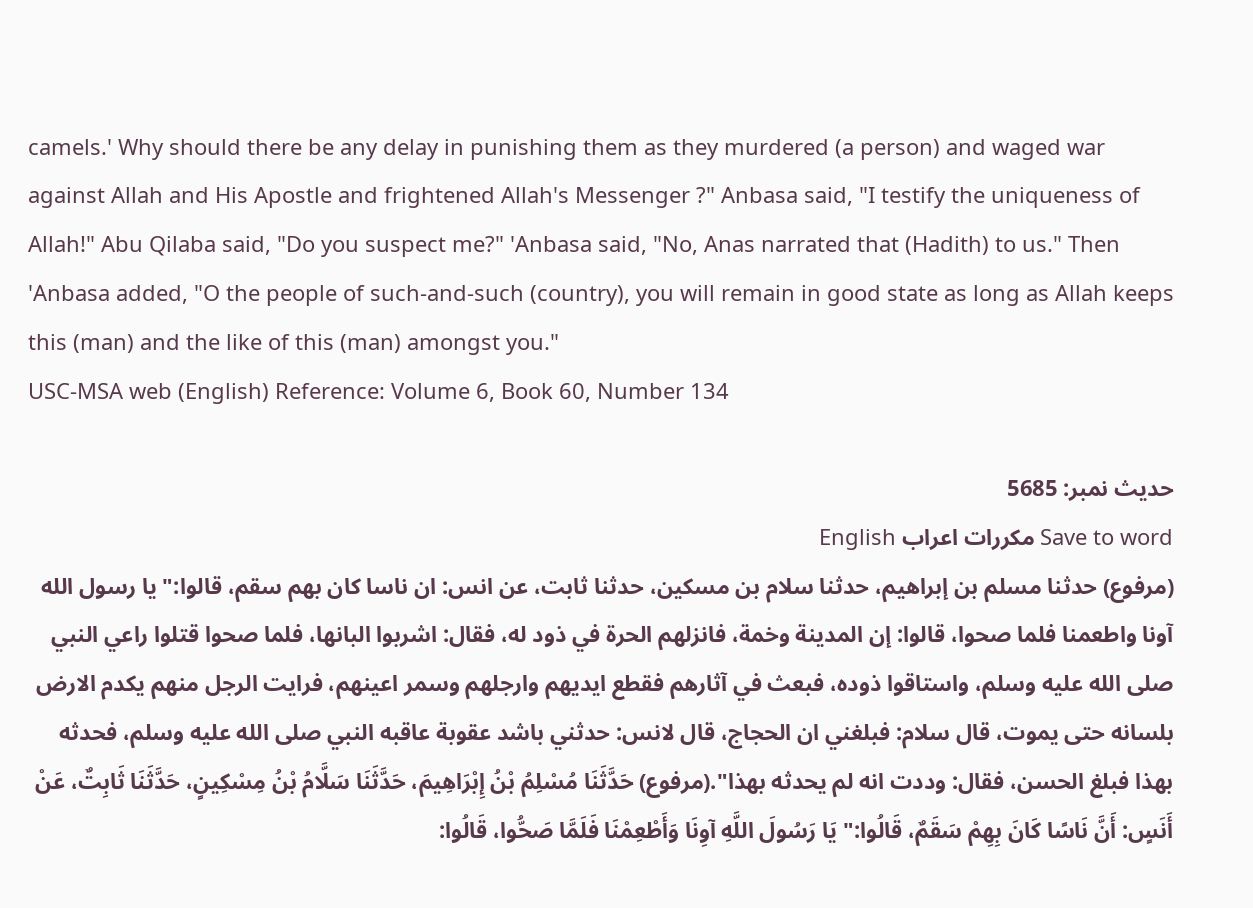camels.' Why should there be any delay in punishing them as they murdered (a person) and waged war against Allah and His Apostle and frightened Allah's Messenger ?" Anbasa said, "I testify the uniqueness of Allah!" Abu Qilaba said, "Do you suspect me?" 'Anbasa said, "No, Anas narrated that (Hadith) to us." Then 'Anbasa added, "O the people of such-and-such (country), you will remain in good state as long as Allah keeps this (man) and the like of this (man) amongst you."
USC-MSA web (English) Reference: Volume 6, Book 60, Number 134

حدیث نمبر: 5685
Save to word مکررات اعراب English
(مرفوع) حدثنا مسلم بن إبراهيم، حدثنا سلام بن مسكين، حدثنا ثابت، عن انس: ان ناسا كان بهم سقم، قالوا:" يا رسول الله آونا واطعمنا فلما صحوا، قالوا: إن المدينة وخمة، فانزلهم الحرة في ذود له، فقال: اشربوا البانها، فلما صحوا قتلوا راعي النبي صلى الله عليه وسلم، واستاقوا ذوده، فبعث في آثارهم فقطع ايديهم وارجلهم وسمر اعينهم، فرايت الرجل منهم يكدم الارض بلسانه حتى يموت، قال سلام: فبلغني ان الحجاج، قال لانس: حدثني باشد عقوبة عاقبه النبي صلى الله عليه وسلم، فحدثه بهذا فبلغ الحسن، فقال: وددت انه لم يحدثه بهذا".(مرفوع) حَدَّثَنَا مُسْلِمُ بْنُ إِبْرَاهِيمَ، حَدَّثَنَا سَلَّامُ بْنُ مِسْكِينٍ، حَدَّثَنَا ثَابِتٌ، عَنْ أَنَسٍ: أَنَّ نَاسًا كَانَ بِهِمْ سَقَمٌ، قَالُوا:" يَا رَسُولَ اللَّهِ آوِنَا وَأَطْعِمْنَا فَلَمَّا صَحُّوا، قَالُوا: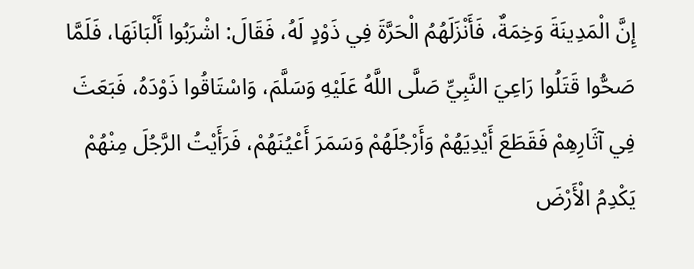إِنَّ الْمَدِينَةَ وَخِمَةٌ، فَأَنْزَلَهُمُ الْحَرَّةَ فِي ذَوْدٍ لَهُ، فَقَالَ: اشْرَبُوا أَلْبَانَهَا، فَلَمَّا صَحُّوا قَتَلُوا رَاعِيَ النَّبِيِّ صَلَّى اللَّهُ عَلَيْهِ وَسَلَّمَ، وَاسْتَاقُوا ذَوْدَهُ، فَبَعَثَ فِي آثَارِهِمْ فَقَطَعَ أَيْدِيَهُمْ وَأَرْجُلَهُمْ وَسَمَرَ أَعْيُنَهُمْ، فَرَأَيْتُ الرَّجُلَ مِنْهُمْ يَكْدِمُ الْأَرْضَ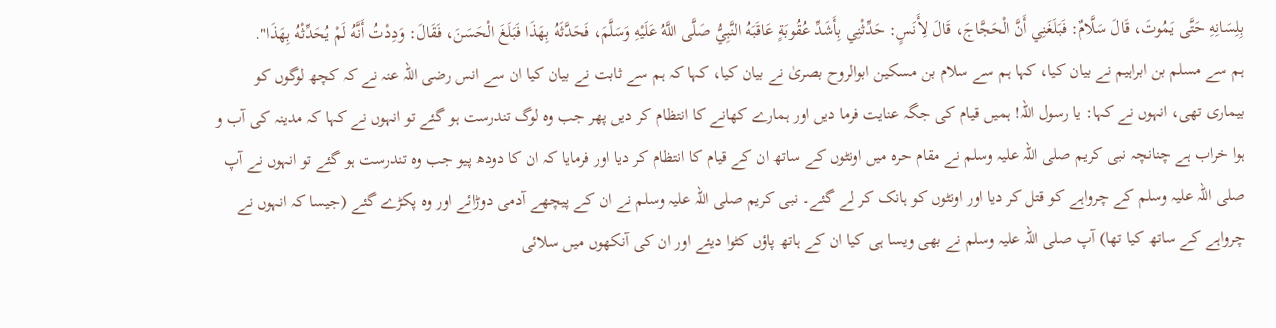بِلِسَانِهِ حَتَّى يَمُوتَ، قَالَ سَلَّامٌ: فَبَلَغَنِي أَنَّ الْحَجَّاجَ، قَالَ لِأَنَسٍ: حَدِّثْنِي بِأَشَدِّ عُقُوبَةٍ عَاقَبَهُ النَّبِيُّ صَلَّى اللَّهُ عَلَيْهِ وَسَلَّمَ، فَحَدَّثَهُ بِهَذَا فَبَلَغَ الْحَسَنَ، فَقَالَ: وَدِدْتُ أَنَّهُ لَمْ يُحَدِّثْهُ بِهَذَا".
ہم سے مسلم بن ابراہیم نے بیان کیا، کہا ہم سے سلام بن مسکین ابوالروح بصریٰ نے بیان کیا، کہا کہ ہم سے ثابت نے بیان کیا ان سے انس رضی اللہ عنہ نے کہ کچھ لوگوں کو بیماری تھی، انہوں نے کہا: یا رسول اللہ! ہمیں قیام کی جگہ عنایت فرما دیں اور ہمارے کھانے کا انتظام کر دیں پھر جب وہ لوگ تندرست ہو گئے تو انہوں نے کہا کہ مدینہ کی آب و ہوا خراب ہے چنانچہ نبی کریم صلی اللہ علیہ وسلم نے مقام حرہ میں اونٹوں کے ساتھ ان کے قیام کا انتظام کر دیا اور فرمایا کہ ان کا دودھ پیو جب وہ تندرست ہو گئے تو انہوں نے آپ صلی اللہ علیہ وسلم کے چرواہے کو قتل کر دیا اور اونٹوں کو ہانک کر لے گئے۔ نبی کریم صلی اللہ علیہ وسلم نے ان کے پیچھے آدمی دوڑائے اور وہ پکڑے گئے (جیسا کہ انہوں نے چرواہے کے ساتھ کیا تھا) آپ صلی اللہ علیہ وسلم نے بھی ویسا ہی کیا ان کے ہاتھ پاؤں کٹوا دیئے اور ان کی آنکھوں میں سلائی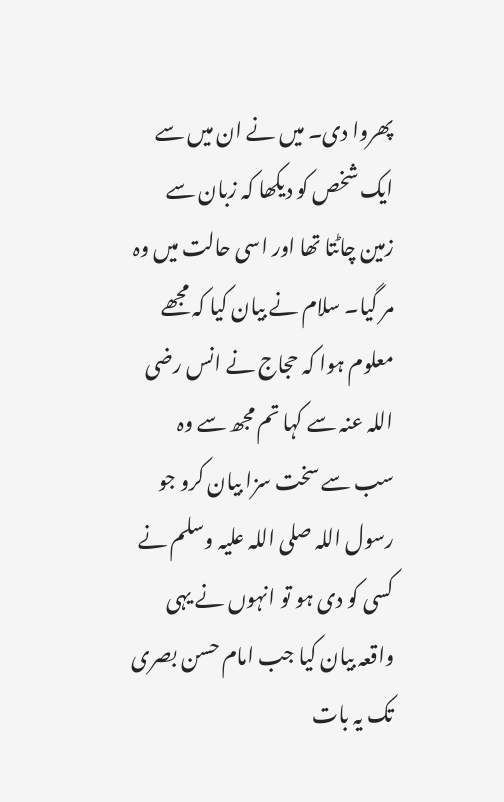پھروا دی۔ میں نے ان میں سے ایک شخص کو دیکھا کہ زبان سے زمین چاٹتا تھا اور اسی حالت میں وہ مر گیا۔ سلام نے بیان کیا کہ مجھے معلوم ہوا کہ حجاج نے انس رضی اللہ عنہ سے کہا تم مجھ سے وہ سب سے سخت سزا بیان کرو جو رسول اللہ صلی اللہ علیہ وسلم نے کسی کو دی ہو تو انہوں نے یہی واقعہ بیان کیا جب امام حسن بصری تک یہ بات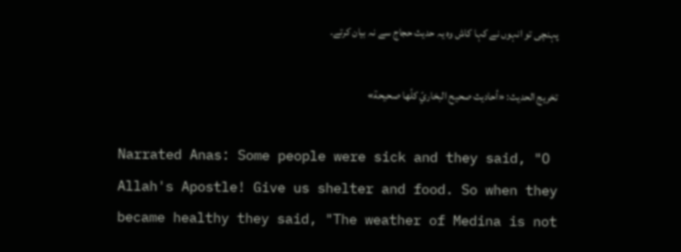پہنچی تو انہوں نے کہا کاش وہ یہ حدیث حجاج سے نہ بیان کرتے۔

تخریج الحدیث: «أحاديث صحيح البخاريّ كلّها صحيحة»

Narrated Anas: Some people were sick and they said, "O Allah's Apostle! Give us shelter and food. So when they became healthy they said, "The weather of Medina is not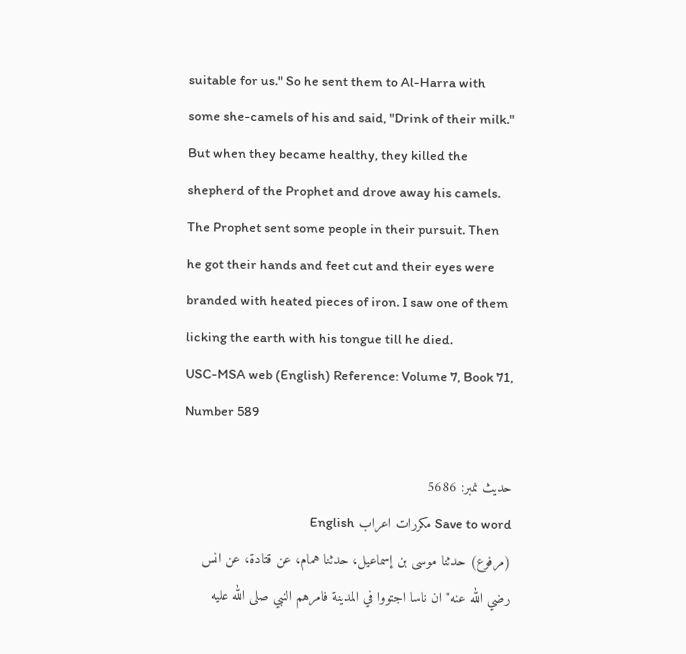suitable for us." So he sent them to Al-Harra with some she-camels of his and said, "Drink of their milk." But when they became healthy, they killed the shepherd of the Prophet and drove away his camels. The Prophet sent some people in their pursuit. Then he got their hands and feet cut and their eyes were branded with heated pieces of iron. I saw one of them licking the earth with his tongue till he died.
USC-MSA web (English) Reference: Volume 7, Book 71, Number 589

حدیث نمبر: 5686
Save to word مکررات اعراب English
(مرفوع) حدثنا موسى بن إسماعيل، حدثنا همام، عن قتادة، عن انس رضي الله عنه" ان ناسا اجتووا في المدينة فامرهم النبي صلى الله عليه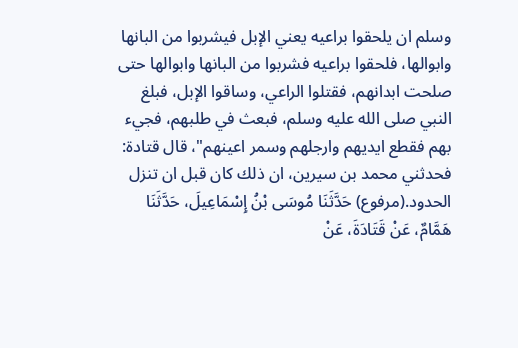وسلم ان يلحقوا براعيه يعني الإبل فيشربوا من البانها وابوالها، فلحقوا براعيه فشربوا من البانها وابوالها حتى صلحت ابدانهم، فقتلوا الراعي، وساقوا الإبل، فبلغ النبي صلى الله عليه وسلم، فبعث في طلبهم، فجيء بهم فقطع ايديهم وارجلهم وسمر اعينهم"، قال قتادة: فحدثني محمد بن سيرين، ان ذلك كان قبل ان تنزل الحدود.(مرفوع) حَدَّثَنَا مُوسَى بْنُ إِسْمَاعِيلَ، حَدَّثَنَا هَمَّامٌ، عَنْ قَتَادَةَ، عَنْ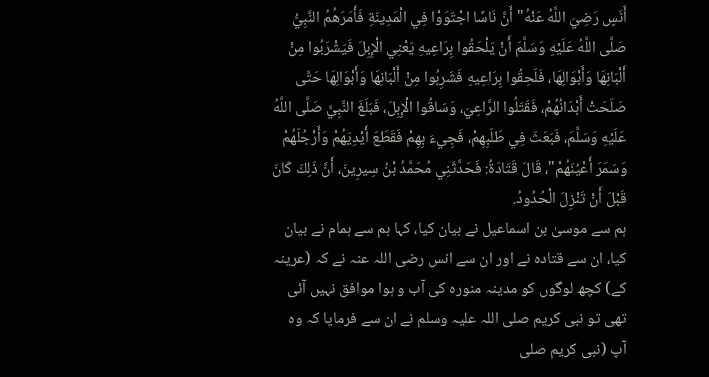أَنَسٍ رَضِيَ اللَّهُ عَنْهُ" أَنَّ نَاسًا اجْتَوَوْا فِي الْمَدِينَةِ فَأَمَرَهُمُ النَّبِيُّ صَلَّى اللَّهُ عَلَيْهِ وَسَلَّمَ أَنْ يَلْحَقُوا بِرَاعِيهِ يَعْنِي الْإِبِلَ فَيَشْرَبُوا مِنْ أَلْبَانِهَا وَأَبْوَالِهَا، فَلَحِقُوا بِرَاعِيهِ فَشَرِبُوا مِنْ أَلْبَانِهَا وَأَبْوَالِهَا حَتَّى صَلَحَتْ أَبْدَانُهُمْ، فَقَتَلُوا الرَّاعِيَ، وَسَاقُوا الْإِبِلَ، فَبَلَغَ النَّبِيَّ صَلَّى اللَّهُ عَلَيْهِ وَسَلَّمَ، فَبَعَثَ فِي طَلَبِهِمْ، فَجِيءَ بِهِمْ فَقَطَعَ أَيْدِيَهُمْ وَأَرْجُلَهُمْ وَسَمَرَ أَعْيُنَهُمْ"، قَالَ قَتَادَةُ: فَحَدَّثَنِي مُحَمَّدُ بْنُ سِيرِينَ، أَنَّ ذَلِكَ كَانَ قَبْلَ أَنْ تَنْزِلَ الْحُدُودُ.
ہم سے موسیٰ بن اسماعیل نے بیان کیا، کہا ہم سے ہمام نے بیان کیا، ان سے قتادہ نے اور ان سے انس رضی اللہ عنہ نے کہ (عرینہ کے) کچھ لوگوں کو مدینہ منورہ کی آب و ہوا موافق نہیں آئی تھی تو نبی کریم صلی اللہ علیہ وسلم نے ان سے فرمایا کہ وہ آپ (نبی کریم صلی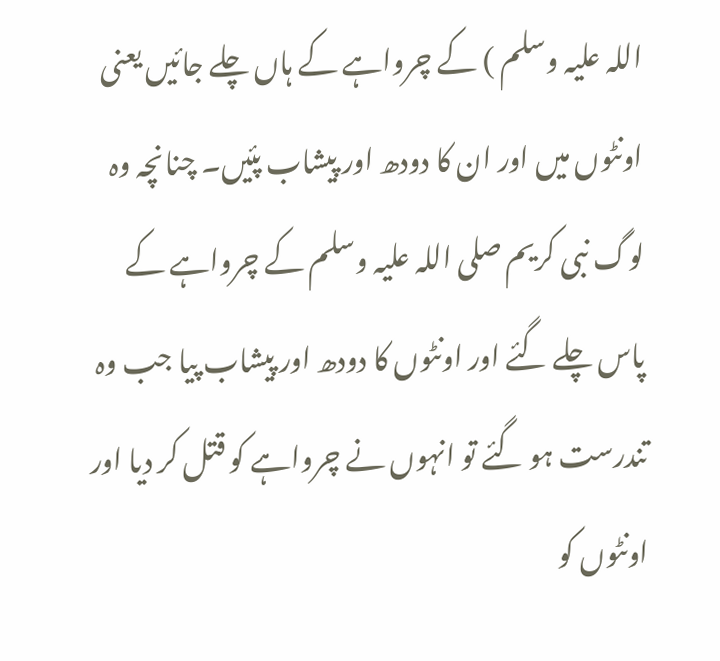اللہ علیہ وسلم ) کے چرواہے کے ہاں چلے جائیں یعنی اونٹوں میں اور ان کا دودھ اور پیشاب پئیں۔ چنانچہ وہ لوگ نبی کریم صلی اللہ علیہ وسلم کے چرواہے کے پاس چلے گئے اور اونٹوں کا دودھ اور پیشاب پیا جب وہ تندرست ہو گئے تو انہوں نے چرواہے کو قتل کر دیا اور اونٹوں کو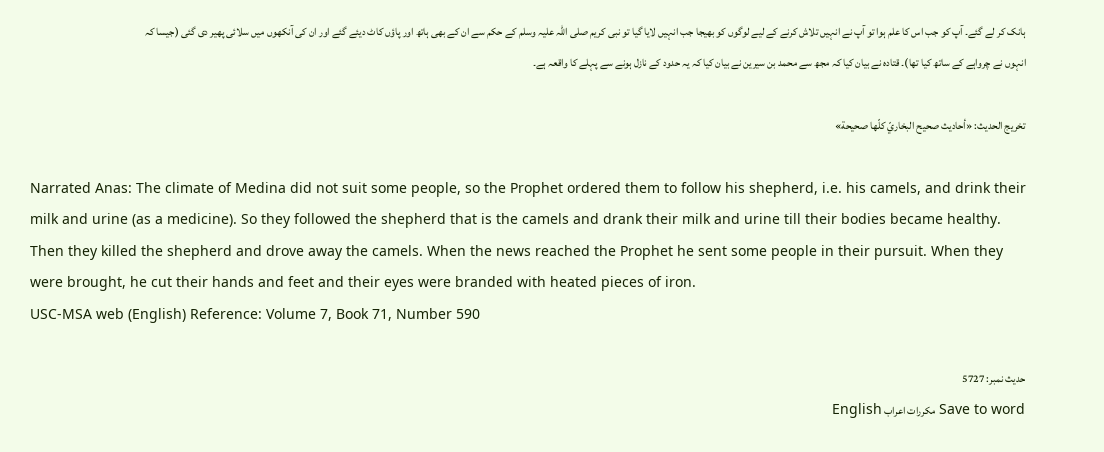ہانک کر لے گئے۔ آپ کو جب اس کا علم ہوا تو آپ نے انہیں تلاش کرنے کے لیے لوگوں کو بھیجا جب انہیں لایا گیا تو نبی کریم صلی اللہ علیہ وسلم کے حکم سے ان کے بھی ہاتھ اور پاؤں کاٹ دیئے گئے اور ان کی آنکھوں میں سلائی پھیر دی گئی (جیسا کہ انہوں نے چرواہے کے ساتھ کیا تھا)۔ قتادہ نے بیان کیا کہ مجھ سے محمد بن سیرین نے بیان کیا کہ یہ حدود کے نازل ہونے سے پہلے کا واقعہ ہے۔

تخریج الحدیث: «أحاديث صحيح البخاريّ كلّها صحيحة»

Narrated Anas: The climate of Medina did not suit some people, so the Prophet ordered them to follow his shepherd, i.e. his camels, and drink their milk and urine (as a medicine). So they followed the shepherd that is the camels and drank their milk and urine till their bodies became healthy. Then they killed the shepherd and drove away the camels. When the news reached the Prophet he sent some people in their pursuit. When they were brought, he cut their hands and feet and their eyes were branded with heated pieces of iron.
USC-MSA web (English) Reference: Volume 7, Book 71, Number 590

حدیث نمبر: 5727
Save to word مکررات اعراب English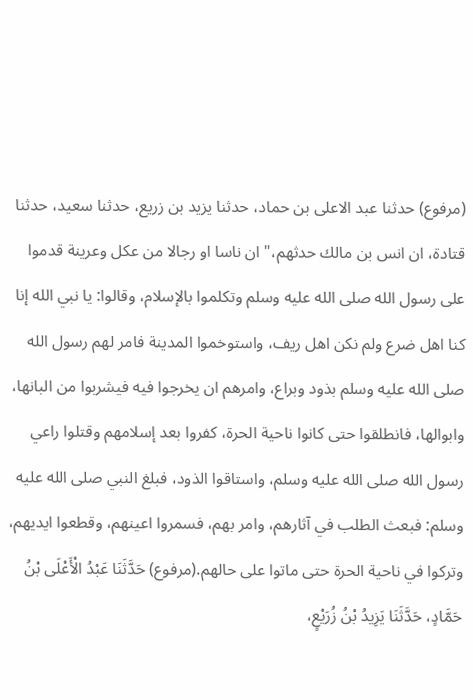(مرفوع) حدثنا عبد الاعلى بن حماد، حدثنا يزيد بن زريع، حدثنا سعيد، حدثنا قتادة، ان انس بن مالك حدثهم،" ان ناسا او رجالا من عكل وعرينة قدموا على رسول الله صلى الله عليه وسلم وتكلموا بالإسلام، وقالوا: يا نبي الله إنا كنا اهل ضرع ولم نكن اهل ريف، واستوخموا المدينة فامر لهم رسول الله صلى الله عليه وسلم بذود وبراع، وامرهم ان يخرجوا فيه فيشربوا من البانها، وابوالها، فانطلقوا حتى كانوا ناحية الحرة، كفروا بعد إسلامهم وقتلوا راعي رسول الله صلى الله عليه وسلم، واستاقوا الذود، فبلغ النبي صلى الله عليه وسلم: فبعث الطلب في آثارهم، وامر بهم، فسمروا اعينهم، وقطعوا ايديهم، وتركوا في ناحية الحرة حتى ماتوا على حالهم.(مرفوع) حَدَّثَنَا عَبْدُ الْأَعْلَى بْنُ حَمَّادٍ، حَدَّثَنَا يَزِيدُ بْنُ زُرَيْعٍ،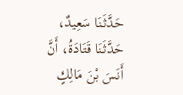حَدَّثَنَا سَعِيدٌ، حَدَّثَنَا قَتَادَةُ، أَنَّ أَنَسَ بْنَ مَالِكٍ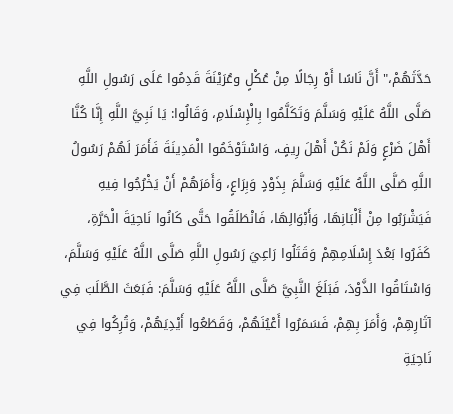حَدَّثَهُمْ،" أَنَّ نَاسًا أَوْ رِجَالًا مِنْ عُكْلٍ وعُرَيْنَةَ قَدِمُوا عَلَى رَسُولِ اللَّهِ صَلَّى اللَّهُ عَلَيْهِ وَسَلَّمَ وَتَكَلَّمُوا بِالْإِسْلَامِ، وَقَالُوا: يَا نَبِيَّ اللَّهِ إِنَّا كُنَّا أَهْلَ ضَرْعٍ وَلَمْ نَكُنْ أَهْلَ رِيفٍ، وَاسْتَوْخَمُوا الْمَدِينَةَ فَأَمَرَ لَهُمْ رَسُولُ اللَّهِ صَلَّى اللَّهُ عَلَيْهِ وَسَلَّمَ بِذَوْدٍ وَبِرَاعٍ، وَأَمَرَهُمْ أَنْ يَخْرُجُوا فِيهِ فَيَشْرَبُوا مِنْ أَلْبَانِهَا، وَأَبْوَالِهَا، فَانْطَلَقُوا حَتَّى كَانُوا نَاحِيَةَ الْحَرَّةِ، كَفَرُوا بَعْدَ إِسْلَامِهِمْ وَقَتَلُوا رَاعِيَ رَسُولِ اللَّهِ صَلَّى اللَّهُ عَلَيْهِ وَسَلَّمَ، وَاسْتَاقُوا الذَّوْدَ، فَبَلَغَ النَّبِيَّ صَلَّى اللَّهُ عَلَيْهِ وَسَلَّمَ: فَبَعَثَ الطَّلَبَ فِي آثَارِهِمْ، وَأَمَرَ بِهِمْ، فَسَمَرُوا أَعْيُنَهُمْ، وَقَطَعُوا أَيْدِيَهُمْ، وَتُرِكُوا فِي نَاحِيَةِ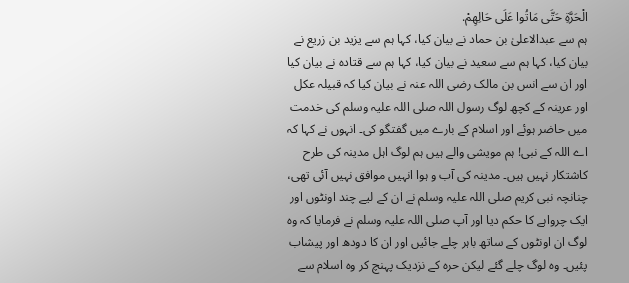الْحَرَّةِ حَتَّى مَاتُوا عَلَى حَالِهِمْ.
ہم سے عبدالاعلیٰ بن حماد نے بیان کیا، کہا ہم سے یزید بن زریع نے بیان کیا، کہا ہم سے سعید نے بیان کیا، کہا ہم سے قتادہ نے بیان کیا اور ان سے انس بن مالک رضی اللہ عنہ نے بیان کیا کہ قبیلہ عکل اور عرینہ کے کچھ لوگ رسول اللہ صلی اللہ علیہ وسلم کی خدمت میں حاضر ہوئے اور اسلام کے بارے میں گفتگو کی۔ انہوں نے کہا کہ اے اللہ کے نبی! ہم مویشی والے ہیں ہم لوگ اہل مدینہ کی طرح کاشتکار نہیں ہیں۔ مدینہ کی آب و ہوا انہیں موافق نہیں آئی تھی، چنانچہ نبی کریم صلی اللہ علیہ وسلم نے ان کے لیے چند اونٹوں اور ایک چرواہے کا حکم دیا اور آپ صلی اللہ علیہ وسلم نے فرمایا کہ وہ لوگ ان اونٹوں کے ساتھ باہر چلے جائیں اور ان کا دودھ اور پیشاب پئیں۔ وہ لوگ چلے گئے لیکن حرہ کے نزدیک پہنچ کر وہ اسلام سے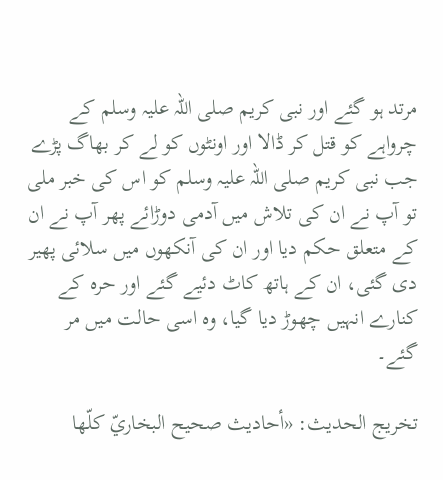مرتد ہو گئے اور نبی کریم صلی اللہ علیہ وسلم کے چرواہے کو قتل کر ڈالا اور اونٹوں کو لے کر بھاگ پڑے جب نبی کریم صلی اللہ علیہ وسلم کو اس کی خبر ملی تو آپ نے ان کی تلاش میں آدمی دوڑائے پھر آپ نے ان کے متعلق حکم دیا اور ان کی آنکھوں میں سلائی پھیر دی گئی، ان کے ہاتھ کاٹ دئیے گئے اور حرہ کے کنارے انہیں چھوڑ دیا گیا، وہ اسی حالت میں مر گئے۔

تخریج الحدیث: «أحاديث صحيح البخاريّ كلّها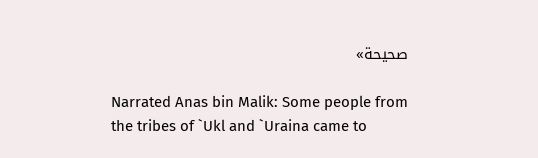صحيحة»

Narrated Anas bin Malik: Some people from the tribes of `Ukl and `Uraina came to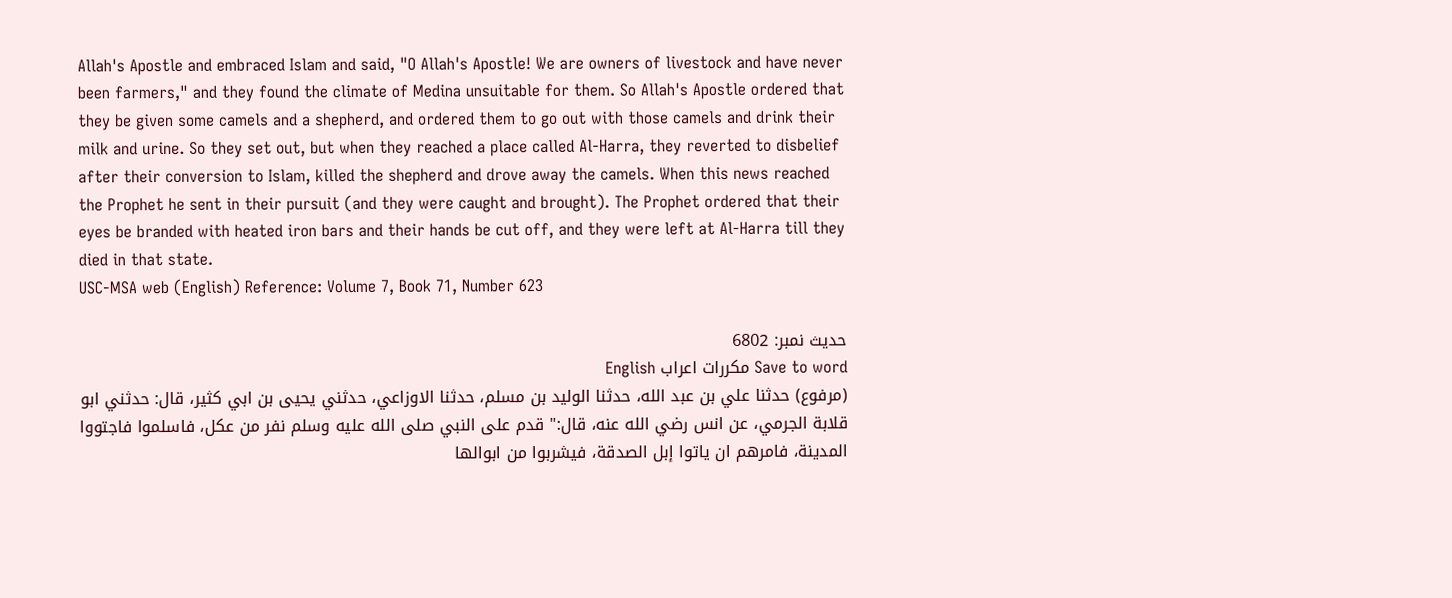Allah's Apostle and embraced Islam and said, "O Allah's Apostle! We are owners of livestock and have never been farmers," and they found the climate of Medina unsuitable for them. So Allah's Apostle ordered that they be given some camels and a shepherd, and ordered them to go out with those camels and drink their milk and urine. So they set out, but when they reached a place called Al-Harra, they reverted to disbelief after their conversion to Islam, killed the shepherd and drove away the camels. When this news reached the Prophet he sent in their pursuit (and they were caught and brought). The Prophet ordered that their eyes be branded with heated iron bars and their hands be cut off, and they were left at Al-Harra till they died in that state.
USC-MSA web (English) Reference: Volume 7, Book 71, Number 623

حدیث نمبر: 6802
Save to word مکررات اعراب English
(مرفوع) حدثنا علي بن عبد الله، حدثنا الوليد بن مسلم، حدثنا الاوزاعي، حدثني يحيى بن ابي كثير، قال: حدثني ابو قلابة الجرمي، عن انس رضي الله عنه، قال:" قدم على النبي صلى الله عليه وسلم نفر من عكل، فاسلموا فاجتووا المدينة، فامرهم ان ياتوا إبل الصدقة، فيشربوا من ابوالها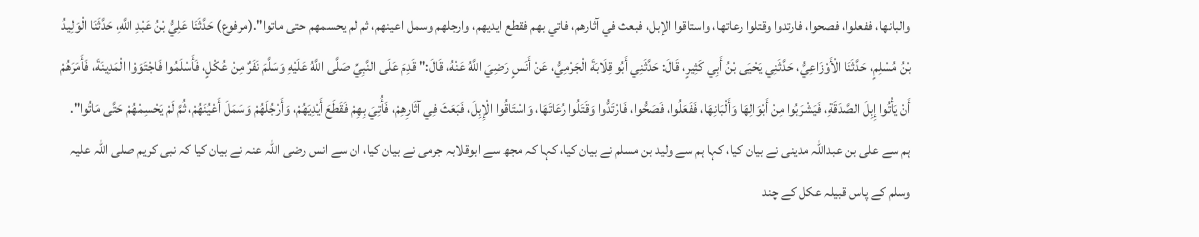والبانها، ففعلوا، فصحوا، فارتدوا وقتلوا رعاتها، واستاقوا الإبل، فبعث في آثارهم، فاتي بهم فقطع ايديهم، وارجلهم وسمل اعينهم، ثم لم يحسمهم حتى ماتوا".(مرفوع) حَدَّثَنَا عَلِيُّ بْنُ عَبْدِ اللَّهِ، حَدَّثَنَا الْوَلِيدُ بْنُ مُسْلِمٍ، حَدَّثَنَا الْأَوْزَاعِيُّ، حَدَّثَنِي يَحْيَى بْنُ أَبِي كَثِيرٍ، قَالَ: حَدَّثَنِي أَبُو قِلَابَةَ الْجَرْمِيُّ، عَنْ أَنَسٍ رَضِيَ اللَّهُ عَنْهُ، قَالَ:" قَدِمَ عَلَى النَّبِيِّ صَلَّى اللَّهُ عَلَيْهِ وَسَلَّمَ نَفَرٌ مِنْ عُكْلٍ، فَأَسْلَمُوا فَاجْتَوَوْا الْمَدِينَةَ، فَأَمَرَهُمْ أَنْ يَأْتُوا إِبِلَ الصَّدَقَةِ، فَيَشْرَبُوا مِنْ أَبْوَالِهَا وَأَلْبَانِهَا، فَفَعَلُوا، فَصَحُّوا، فَارْتَدُّوا وَقَتَلُوا رُعَاتَهَا، وَاسْتَاقُوا الْإِبِلَ، فَبَعَثَ فِي آثَارِهِمْ، فَأُتِيَ بِهِمْ فَقَطَعَ أَيْدِيَهُمْ، وَأَرْجُلَهُمْ وَسَمَلَ أَعْيُنَهُمْ، ثُمَّ لَمْ يَحْسِمْهُمْ حَتَّى مَاتُوا".
ہم سے علی بن عبداللہ مدینی نے بیان کیا، کہا ہم سے ولید بن مسلم نے بیان کیا، کہا کہ مجھ سے ابوقلابہ جرمی نے بیان کیا، ان سے انس رضی اللہ عنہ نے بیان کیا کہ نبی کریم صلی اللہ علیہ وسلم کے پاس قبیلہ عکل کے چند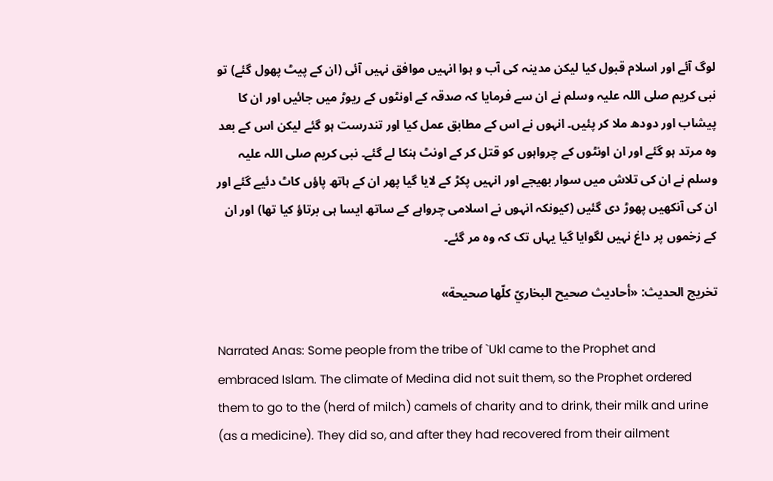لوگ آئے اور اسلام قبول کیا لیکن مدینہ کی آب و ہوا انہیں موافق نہیں آئی (ان کے پیٹ پھول گئے) تو نبی کریم صلی اللہ علیہ وسلم نے ان سے فرمایا کہ صدقہ کے اونٹوں کے ریوڑ میں جائیں اور ان کا پیشاب اور دودھ ملا کر پئیں۔ انہوں نے اس کے مطابق عمل کیا اور تندرست ہو گئے لیکن اس کے بعد وہ مرتد ہو گئے اور ان اونٹوں کے چرواہوں کو قتل کر کے اونٹ ہنکا لے گئے۔ نبی کریم صلی اللہ علیہ وسلم نے ان کی تلاش میں سوار بھیجے اور انہیں پکڑ کے لایا گیا پھر ان کے ہاتھ پاؤں کاٹ دئیے گئے اور ان کی آنکھیں پھوڑ دی گئیں (کیونکہ انہوں نے اسلامی چرواہے کے ساتھ ایسا ہی برتاؤ کیا تھا) اور ان کے زخموں پر داغ نہیں لگوایا گیا یہاں تک کہ وہ مر گئے۔

تخریج الحدیث: «أحاديث صحيح البخاريّ كلّها صحيحة»

Narrated Anas: Some people from the tribe of `Ukl came to the Prophet and embraced Islam. The climate of Medina did not suit them, so the Prophet ordered them to go to the (herd of milch) camels of charity and to drink, their milk and urine (as a medicine). They did so, and after they had recovered from their ailment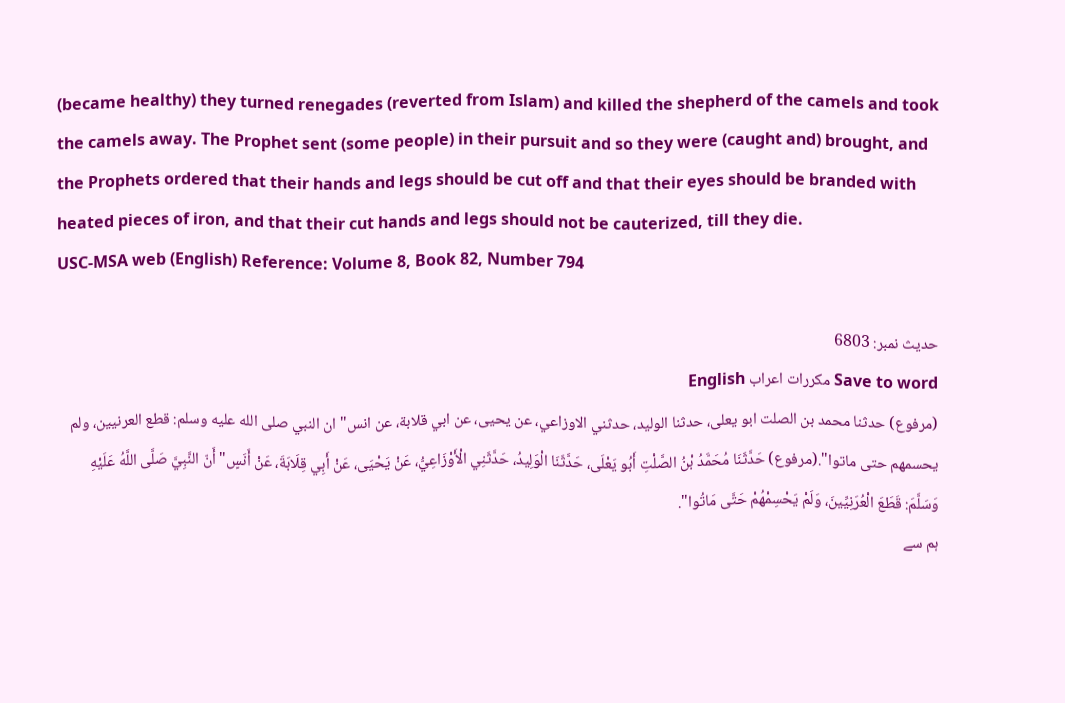(became healthy) they turned renegades (reverted from Islam) and killed the shepherd of the camels and took the camels away. The Prophet sent (some people) in their pursuit and so they were (caught and) brought, and the Prophets ordered that their hands and legs should be cut off and that their eyes should be branded with heated pieces of iron, and that their cut hands and legs should not be cauterized, till they die.
USC-MSA web (English) Reference: Volume 8, Book 82, Number 794

حدیث نمبر: 6803
Save to word مکررات اعراب English
(مرفوع) حدثنا محمد بن الصلت ابو يعلى، حدثنا الوليد، حدثني الاوزاعي، عن يحيى، عن ابي قلابة، عن انس" ان النبي صلى الله عليه وسلم: قطع العرنيين، ولم يحسمهم حتى ماتوا".(مرفوع) حَدَّثَنَا مُحَمَّدُ بْنُ الصَّلْتِ أَبُو يَعْلَى، حَدَّثَنَا الْوَلِيدُ، حَدَّثَنِي الْأَوْزَاعِيُّ، عَنْ يَحْيَى، عَنْ أَبِي قِلَابَةَ، عَنْ أَنَسٍ" أَنّ النَّبِيَّ صَلَّى اللَّهُ عَلَيْهِ وَسَلَّمَ: قَطَعَ الْعُرَنِيِّينَ، وَلَمْ يَحْسِمْهُمْ حَتَّى مَاتُوا".
ہم سے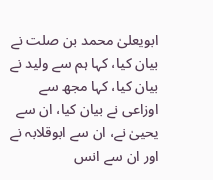ابویعلیٰ محمد بن صلت نے بیان کیا، کہا ہم سے ولید نے بیان کیا، کہا مجھ سے اوزاعی نے بیان کیا، ان سے یحییٰ نے، ان سے ابوقلابہ نے اور ان سے انس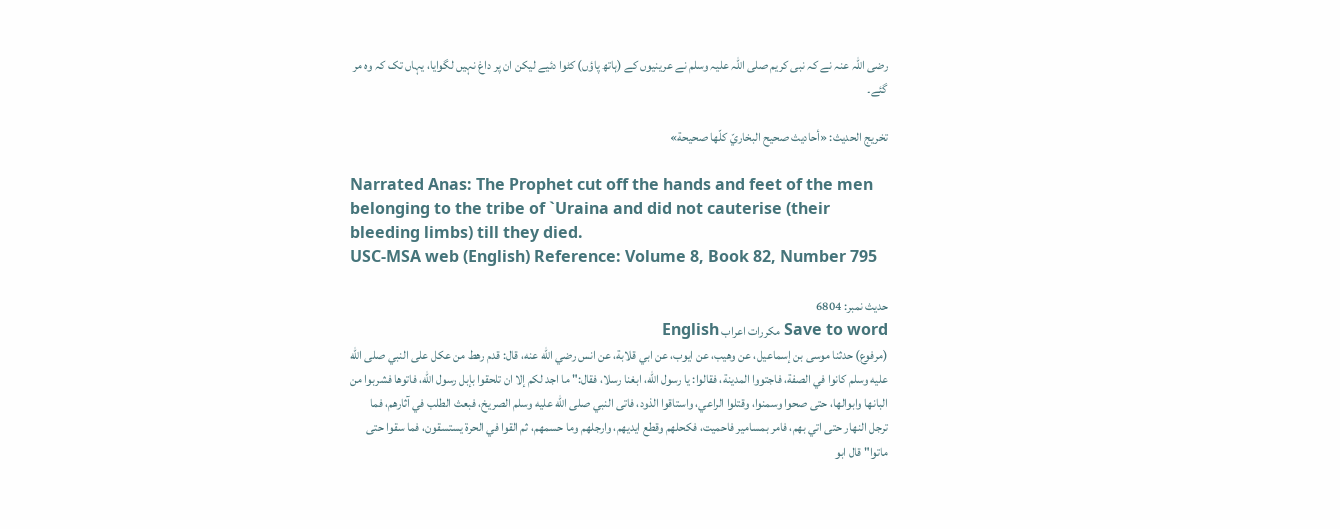رضی اللہ عنہ نے کہ نبی کریم صلی اللہ علیہ وسلم نے عرینیوں کے (ہاتھ پاؤں) کٹوا دئیے لیکن ان پر داغ نہیں لگوایا، یہاں تک کہ وہ مر گئے۔

تخریج الحدیث: «أحاديث صحيح البخاريّ كلّها صحيحة»

Narrated Anas: The Prophet cut off the hands and feet of the men belonging to the tribe of `Uraina and did not cauterise (their bleeding limbs) till they died.
USC-MSA web (English) Reference: Volume 8, Book 82, Number 795

حدیث نمبر: 6804
Save to word مکررات اعراب English
(مرفوع) حدثنا موسى بن إسماعيل، عن وهيب، عن ايوب، عن ابي قلابة، عن انس رضي الله عنه، قال: قدم رهط من عكل على النبي صلى الله عليه وسلم كانوا في الصفة، فاجتووا المدينة، فقالوا: يا رسول الله، ابغنا رسلا، فقال:" ما اجد لكم إلا ان تلحقوا بإبل رسول الله، فاتوها فشربوا من البانها وابوالها، حتى صحوا وسمنوا، وقتلوا الراعي، واستاقوا الذود، فاتى النبي صلى الله عليه وسلم الصريخ، فبعث الطلب في آثارهم، فما ترجل النهار حتى اتي بهم، فامر بمسامير فاحميت، فكحلهم وقطع ايديهم، وارجلهم وما حسمهم، ثم القوا في الحرة يستسقون، فما سقوا حتى ماتوا" قال ابو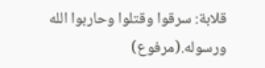قلابة: سرقوا وقتلوا وحاربوا الله ورسوله.(مرفوع)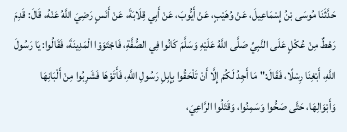حَدَّثَنَا مُوسَى بْنُ إِسْمَاعِيلَ، عَنْ وُهَيْبٍ، عَنْ أَيُّوبَ، عَنْ أَبِي قِلَابَةَ، عَنْ أَنَسٍ رَضِيَ اللَّهُ عَنْهُ، قَالَ: قَدِمَ رَهْطٌ مِنْ عُكْلٍ عَلَى النَّبِيِّ صَلَّى اللَّهُ عَلَيْهِ وَسَلَّمَ كَانُوا فِي الصُّفَّةِ، فَاجْتَوَوْا الْمَدِينَةَ، فَقَالُوا: يَا رَسُولَ اللَّهِ، أَبْغِنَا رِسْلًا، فَقَالَ:" مَا أَجِدُ لَكُمْ إِلَّا أَنْ تَلْحَقُوا بِإِبِلِ رَسُولِ اللَّهِ، فَأَتَوْهَا فَشَرِبُوا مِنْ أَلْبَانِهَا وَأَبْوَالِهَا، حَتَّى صَحُّوا وَسَمِنُوا، وَقَتَلُوا الرَّاعِيَ،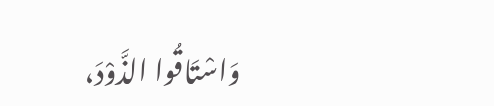وَاسْتَاقُوا الذَّوْدَ،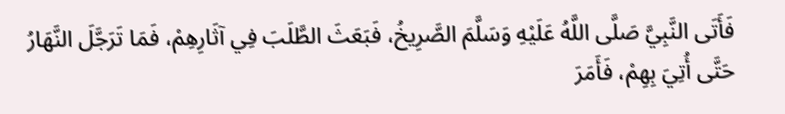فَأَتَى النَّبِيَّ صَلَّى اللَّهُ عَلَيْهِ وَسَلَّمَ الصَّرِيخُ، فَبَعَثَ الطَّلَبَ فِي آثَارِهِمْ، فَمَا تَرَجَّلَ النَّهَارُ حَتَّى أُتِيَ بِهِمْ، فَأَمَرَ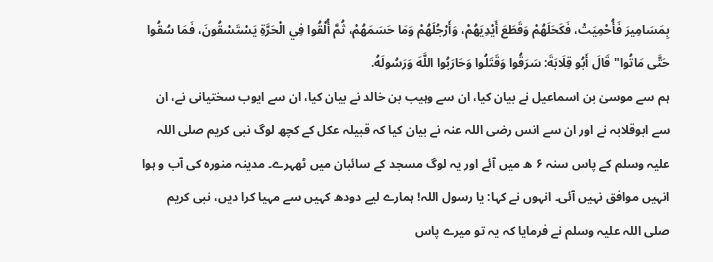بِمَسَامِيرَ فَأُحْمِيَتْ، فَكَحَلَهُمْ وَقَطَعَ أَيْدِيَهُمْ، وَأَرْجُلَهُمْ وَمَا حَسَمَهُمْ، ثُمَّ أُلْقُوا فِي الْحَرَّةِ يَسْتَسْقُونَ، فَمَا سُقُوا حَتَّى مَاتُوا" قَالَ أَبُو قِلَابَةَ: سَرَقُوا وَقَتَلُوا وَحَارَبُوا اللَّهَ وَرَسُولَهُ.
ہم سے موسیٰ بن اسماعیل نے بیان کیا، ان سے وہیب بن خالد نے بیان کیا، ان سے ایوب سختیانی نے، ان سے ابوقلابہ نے اور ان سے انس رضی اللہ عنہ نے بیان کیا کہ قبیلہ عکل کے کچھ لوگ نبی کریم صلی اللہ علیہ وسلم کے پاس سنہ ۶ ھ میں آئے اور یہ لوگ مسجد کے سائبان میں ٹھہرے۔ مدینہ منورہ کی آب و ہوا انہیں موافق نہیں آئی۔ انہوں نے کہا: یا رسول اللہ! ہمارے لیے دودھ کہیں سے مہیا کرا دیں، نبی کریم صلی اللہ علیہ وسلم نے فرمایا کہ یہ تو میرے پاس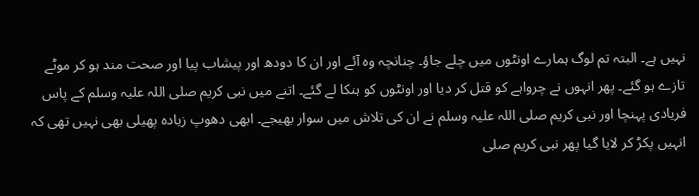نہیں ہے۔ البتہ تم لوگ ہمارے اونٹوں میں چلے جاؤ۔ چنانچہ وہ آئے اور ان کا دودھ اور پیشاب پیا اور صحت مند ہو کر موٹے تازے ہو گئے۔ پھر انہوں نے چرواہے کو قتل کر دیا اور اونٹوں کو ہنکا لے گئے۔ اتنے میں نبی کریم صلی اللہ علیہ وسلم کے پاس فریادی پہنچا اور نبی کریم صلی اللہ علیہ وسلم نے ان کی تلاش میں سوار بھیجے۔ ابھی دھوپ زیادہ پھیلی بھی نہیں تھی کہ انہیں پکڑ کر لایا گیا پھر نبی کریم صلی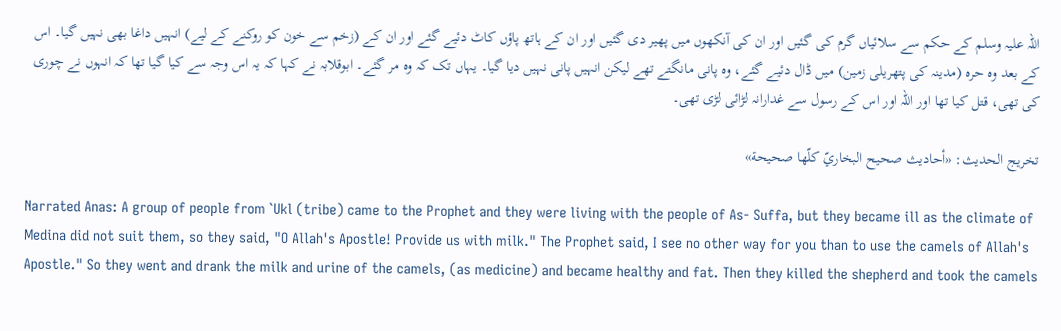اللہ علیہ وسلم کے حکم سے سلائیاں گرم کی گئیں اور ان کی آنکھوں میں پھیر دی گئیں اور ان کے ہاتھ پاؤں کاٹ دئیے گئے اور ان کے (زخم سے خون کو روکنے کے لیے) انہیں داغا بھی نہیں گیا۔ اس کے بعد وہ حرہ (مدینہ کی پتھریلی زمین) میں ڈال دئیے گئے، وہ پانی مانگتے تھے لیکن انہیں پانی نہیں دیا گیا۔ یہاں تک کہ وہ مر گئے۔ ابوقلابہ نے کہا کہ یہ اس وجہ سے کیا گیا تھا کہ انہوں نے چوری کی تھی، قتل کیا تھا اور اللہ اور اس کے رسول سے غدارانہ لڑائی لڑی تھی۔

تخریج الحدیث: «أحاديث صحيح البخاريّ كلّها صحيحة»

Narrated Anas: A group of people from `Ukl (tribe) came to the Prophet and they were living with the people of As- Suffa, but they became ill as the climate of Medina did not suit them, so they said, "O Allah's Apostle! Provide us with milk." The Prophet said, I see no other way for you than to use the camels of Allah's Apostle." So they went and drank the milk and urine of the camels, (as medicine) and became healthy and fat. Then they killed the shepherd and took the camels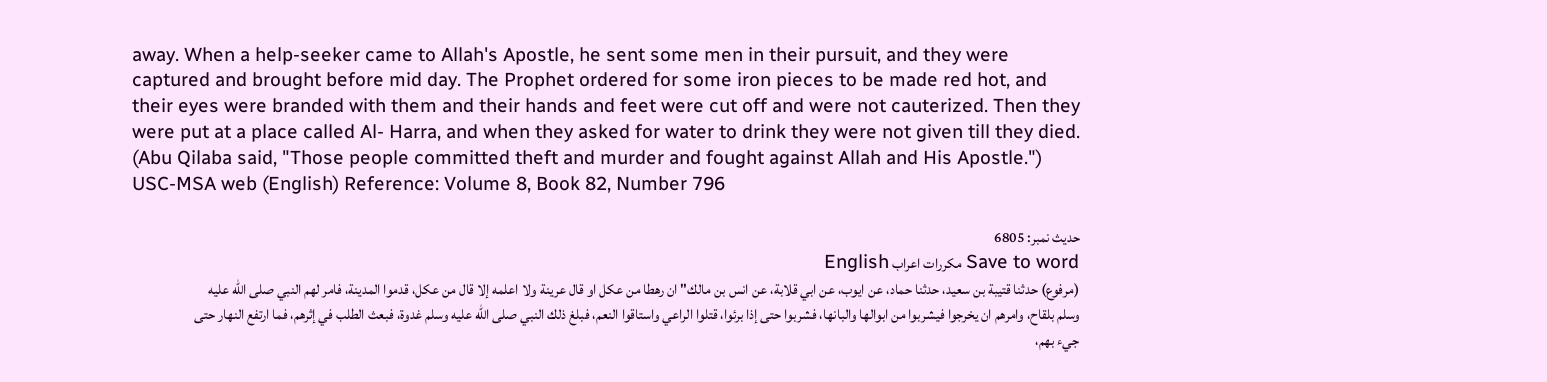away. When a help-seeker came to Allah's Apostle, he sent some men in their pursuit, and they were captured and brought before mid day. The Prophet ordered for some iron pieces to be made red hot, and their eyes were branded with them and their hands and feet were cut off and were not cauterized. Then they were put at a place called Al- Harra, and when they asked for water to drink they were not given till they died. (Abu Qilaba said, "Those people committed theft and murder and fought against Allah and His Apostle.")
USC-MSA web (English) Reference: Volume 8, Book 82, Number 796

حدیث نمبر: 6805
Save to word مکررات اعراب English
(مرفوع) حدثنا قتيبة بن سعيد، حدثنا حماد، عن ايوب، عن ابي قلابة، عن انس بن مالك" ان رهطا من عكل او قال عرينة ولا اعلمه إلا قال من عكل، قدموا المدينة، فامر لهم النبي صلى الله عليه وسلم بلقاح، وامرهم ان يخرجوا فيشربوا من ابوالها والبانها، فشربوا حتى إذا برئوا، قتلوا الراعي واستاقوا النعم، فبلغ ذلك النبي صلى الله عليه وسلم غدوة، فبعث الطلب في إثرهم، فما ارتفع النهار حتى جيء بهم،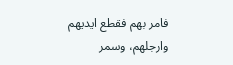فامر بهم فقطع ايديهم وارجلهم، وسمر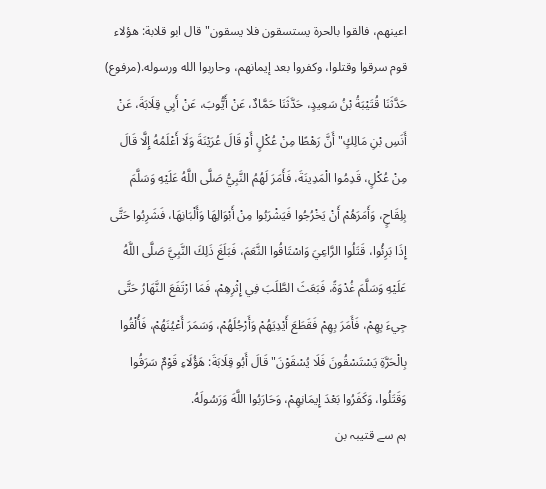اعينهم، فالقوا بالحرة يستسقون فلا يسقون" قال ابو قلابة: هؤلاء قوم سرقوا وقتلوا، وكفروا بعد إيمانهم، وحاربوا الله ورسوله.(مرفوع) حَدَّثَنَا قُتَيْبَةُ بْنُ سَعِيدٍ، حَدَّثَنَا حَمَّادٌ، عَنْ أَيُّوبَ، عَنْ أَبِي قِلَابَةَ، عَنْ أَنَسِ بْنِ مَالِكٍ" أَنَّ رَهْطًا مِنْ عُكْلٍ أَوْ قَالَ عُرَيْنَةَ وَلَا أَعْلَمُهُ إِلَّا قَالَ مِنْ عُكْلٍ، قَدِمُوا الْمَدِينَةَ، فَأَمَرَ لَهُمُ النَّبِيُّ صَلَّى اللَّهُ عَلَيْهِ وَسَلَّمَ بِلِقَاحٍ، وَأَمَرَهُمْ أَنْ يَخْرُجُوا فَيَشْرَبُوا مِنْ أَبْوَالِهَا وَأَلْبَانِهَا، فَشَرِبُوا حَتَّى إِذَا بَرِئُوا، قَتَلُوا الرَّاعِيَ وَاسْتَاقُوا النَّعَمَ، فَبَلَغَ ذَلِكَ النَّبِيَّ صَلَّى اللَّهُ عَلَيْهِ وَسَلَّمَ غُدْوَةً، فَبَعَثَ الطَّلَبَ فِي إِثْرِهِمْ، فَمَا ارْتَفَعَ النَّهَارُ حَتَّى جِيءَ بِهِمْ، فَأَمَرَ بِهِمْ فَقَطَعَ أَيْدِيَهُمْ وَأَرْجُلَهُمْ، وَسَمَرَ أَعْيُنَهُمْ، فَأُلْقُوا بِالْحَرَّةِ يَسْتَسْقُونَ فَلَا يُسْقَوْنَ" قَالَ أَبُو قِلَابَةَ: هَؤُلَاءِ قَوْمٌ سَرَقُوا وَقَتَلُوا، وَكَفَرُوا بَعْدَ إِيمَانِهِمْ، وَحَارَبُوا اللَّهَ وَرَسُولَهُ.
ہم سے قتیبہ بن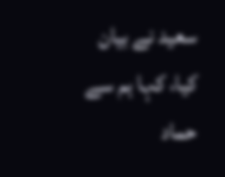سعید نے بیان کیا، کہا ہم سے حماد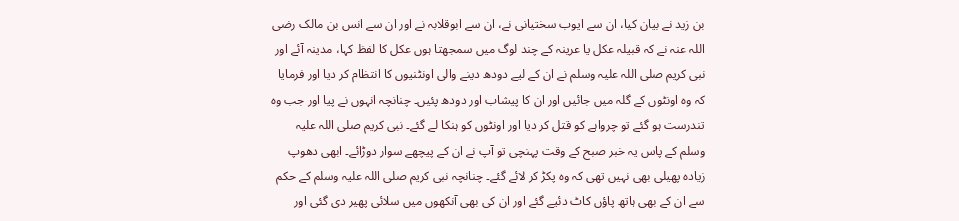بن زید نے بیان کیا، ان سے ایوب سختیانی نے، ان سے ابوقلابہ نے اور ان سے انس بن مالک رضی اللہ عنہ نے کہ قبیلہ عکل یا عرینہ کے چند لوگ میں سمجھتا ہوں عکل کا لفظ کہا، مدینہ آئے اور نبی کریم صلی اللہ علیہ وسلم نے ان کے لیے دودھ دینے والی اونٹنیوں کا انتظام کر دیا اور فرمایا کہ وہ اونٹوں کے گلہ میں جائیں اور ان کا پیشاب اور دودھ پئیں۔ چنانچہ انہوں نے پیا اور جب وہ تندرست ہو گئے تو چرواہے کو قتل کر دیا اور اونٹوں کو ہنکا لے گئے۔ نبی کریم صلی اللہ علیہ وسلم کے پاس یہ خبر صبح کے وقت پہنچی تو آپ نے ان کے پیچھے سوار دوڑائے۔ ابھی دھوپ زیادہ پھیلی بھی نہیں تھی کہ وہ پکڑ کر لائے گئے۔ چنانچہ نبی کریم صلی اللہ علیہ وسلم کے حکم سے ان کے بھی ہاتھ پاؤں کاٹ دئیے گئے اور ان کی بھی آنکھوں میں سلائی پھیر دی گئی اور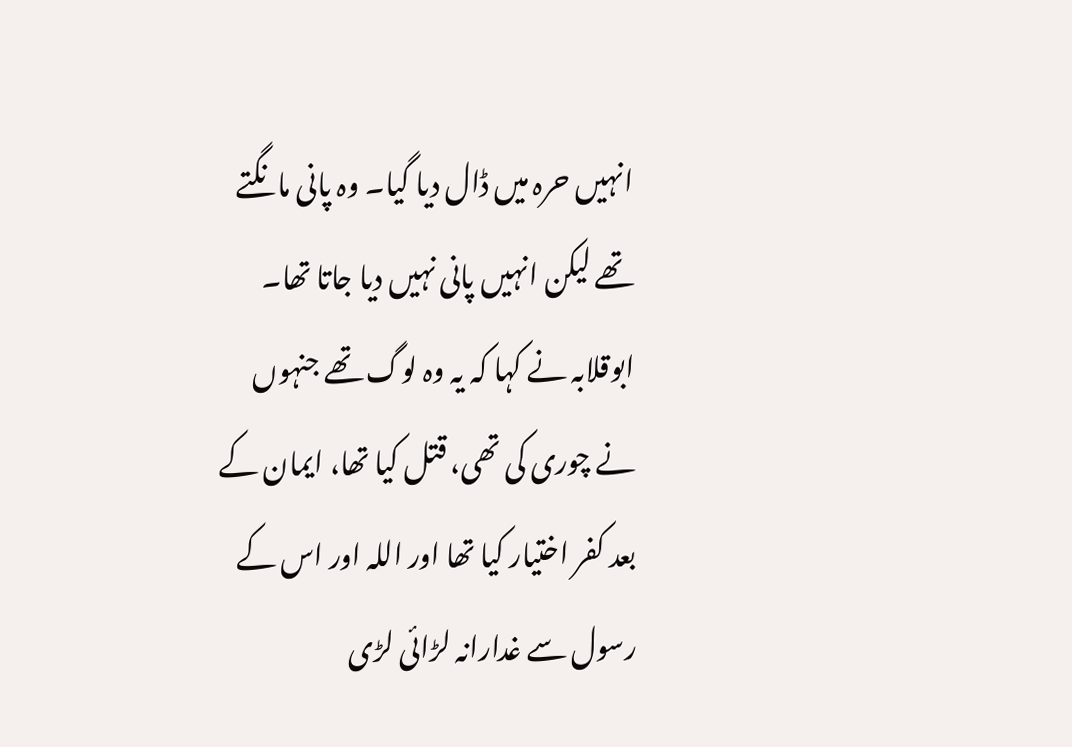انہیں حرہ میں ڈال دیا گیا۔ وہ پانی مانگتے تھے لیکن انہیں پانی نہیں دیا جاتا تھا۔ ابوقلابہ نے کہا کہ یہ وہ لوگ تھے جنہوں نے چوری کی تھی، قتل کیا تھا، ایمان کے بعد کفر اختیار کیا تھا اور اللہ اور اس کے رسول سے غدارانہ لڑائی لڑی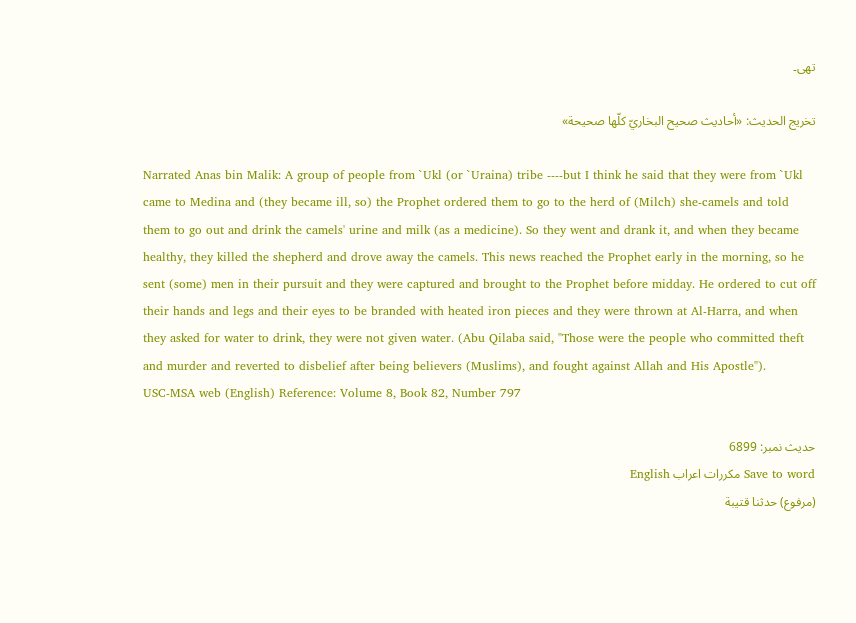تھی۔

تخریج الحدیث: «أحاديث صحيح البخاريّ كلّها صحيحة»

Narrated Anas bin Malik: A group of people from `Ukl (or `Uraina) tribe ----but I think he said that they were from `Ukl came to Medina and (they became ill, so) the Prophet ordered them to go to the herd of (Milch) she-camels and told them to go out and drink the camels' urine and milk (as a medicine). So they went and drank it, and when they became healthy, they killed the shepherd and drove away the camels. This news reached the Prophet early in the morning, so he sent (some) men in their pursuit and they were captured and brought to the Prophet before midday. He ordered to cut off their hands and legs and their eyes to be branded with heated iron pieces and they were thrown at Al-Harra, and when they asked for water to drink, they were not given water. (Abu Qilaba said, "Those were the people who committed theft and murder and reverted to disbelief after being believers (Muslims), and fought against Allah and His Apostle").
USC-MSA web (English) Reference: Volume 8, Book 82, Number 797

حدیث نمبر: 6899
Save to word مکررات اعراب English
(مرفوع) حدثنا قتيبة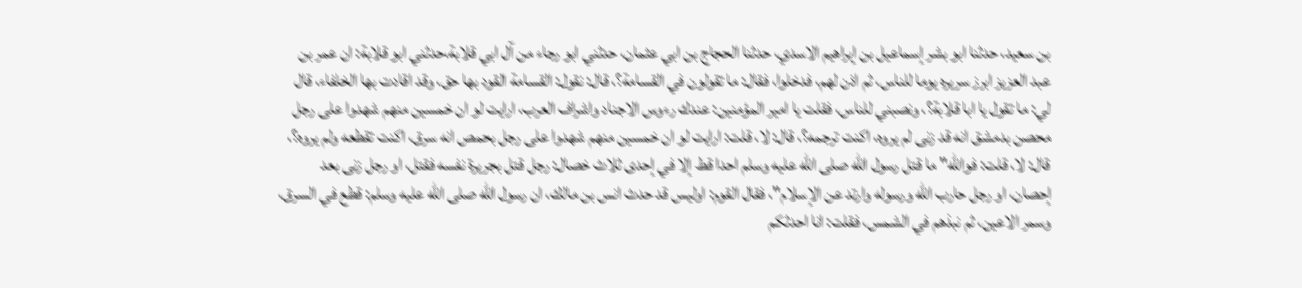بن سعيد، حدثنا ابو بشر إسماعيل بن إبراهيم الاسدي، حدثنا الحجاج بن ابي عثمان، حدثني ابو رجاء من آل ابي قلابة،حدثني ابو قلابة: ان عمر بن عبد العزيز ابرز سريره يوما للناس، ثم اذن لهم، فدخلوا، فقال: ما تقولون في القسامة؟، قال: نقول: القسامة القود بها حق، وقد اقادت بها الخلفاء، قال لي: ما تقول يا ابا قلابة؟، ونصبني للناس، فقلت يا امير المؤمنين: عندك رءوس الاجناد واشراف العرب، ارايت لو ان خمسين منهم شهدوا على رجل محصن بدمشق انه قد زنى لم يروه، اكنت ترجمه؟، قال: لا، قلت: ارايت لو ان خمسين منهم شهدوا على رجل بحمص انه سرق، اكنت تقطعه ولم يروه؟، قال: لا، قلت: فوالله" ما قتل رسول الله صلى الله عليه وسلم احدا قط إلا في إحدى ثلاث خصال: رجل قتل بجريرة نفسه فقتل، او رجل زنى بعد إحصان، او رجل حارب الله ورسوله وارتد عن الإسلام"، فقال القوم: اوليس قد حدث انس بن مالك، ان رسول الله صلى الله عليه وسلم: قطع في السرق، وسمر الاعين، ثم نبذهم في الشمس، فقلت: انا احدثكم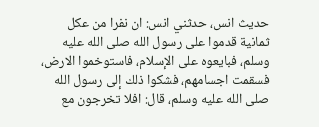حديث انس، حدثني انس: ان نفرا من عكل ثمانية قدموا على رسول الله صلى الله عليه وسلم، فبايعوه على الإسلام، فاستوخموا الارض، فسقمت اجسامهم، فشكوا ذلك إلى رسول الله صلى الله عليه وسلم، قال: افلا تخرجون مع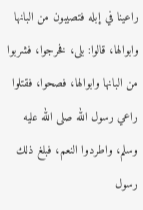راعينا في إبله فتصيبون من البانها وابوالها، قالوا: بلى، فخرجوا، فشربوا من البانها وابوالها، فصحوا، فقتلوا راعي رسول الله صلى الله عليه وسلم، واطردوا النعم، فبلغ ذلك رسول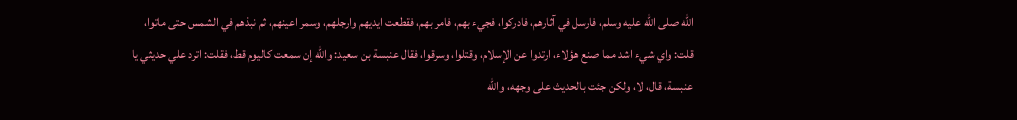الله صلى الله عليه وسلم، فارسل في آثارهم، فادركوا، فجيء بهم، فامر بهم، فقطعت ايديهم وارجلهم، وسمر اعينهم، ثم نبذهم في الشمس حتى ماتوا، قلت: واي شيء اشد مما صنع هؤلاء، ارتدوا عن الإسلام، وقتلوا، وسرقوا، فقال عنبسة بن سعيد: والله إن سمعت كاليوم قط، فقلت: اترد علي حديثي يا عنبسة، قال، لا، ولكن جئت بالحديث على وجهه، والله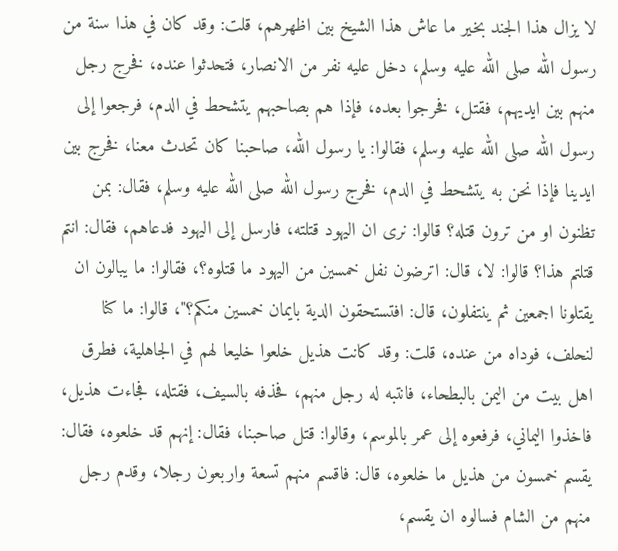لا يزال هذا الجند بخير ما عاش هذا الشيخ بين اظهرهم، قلت: وقد كان في هذا سنة من رسول الله صلى الله عليه وسلم، دخل عليه نفر من الانصار، فتحدثوا عنده، فخرج رجل منهم بين ايديهم، فقتل، فخرجوا بعده، فإذا هم بصاحبهم يتشحط في الدم، فرجعوا إلى رسول الله صلى الله عليه وسلم، فقالوا: يا رسول الله، صاحبنا كان تحدث معنا، فخرج بين ايدينا فإذا نحن به يتشحط في الدم، فخرج رسول الله صلى الله عليه وسلم، فقال: بمن تظنون او من ترون قتله؟ قالوا: نرى ان اليهود قتلته، فارسل إلى اليهود فدعاهم، فقال: انتم قتلتم هذا؟ قالوا: لا، قال: اترضون نفل خمسين من اليهود ما قتلوه؟، فقالوا: ما يبالون ان يقتلونا اجمعين ثم ينتفلون، قال: افتستحقون الدية بايمان خمسين منكم؟"، قالوا: ما كنا لنحلف، فوداه من عنده، قلت: وقد كانت هذيل خلعوا خليعا لهم في الجاهلية، فطرق اهل بيت من اليمن بالبطحاء، فانتبه له رجل منهم، فحذفه بالسيف، فقتله، فجاءت هذيل، فاخذوا اليماني، فرفعوه إلى عمر بالموسم، وقالوا: قتل صاحبنا، فقال: إنهم قد خلعوه، فقال: يقسم خمسون من هذيل ما خلعوه، قال: فاقسم منهم تسعة واربعون رجلا، وقدم رجل منهم من الشام فسالوه ان يقسم،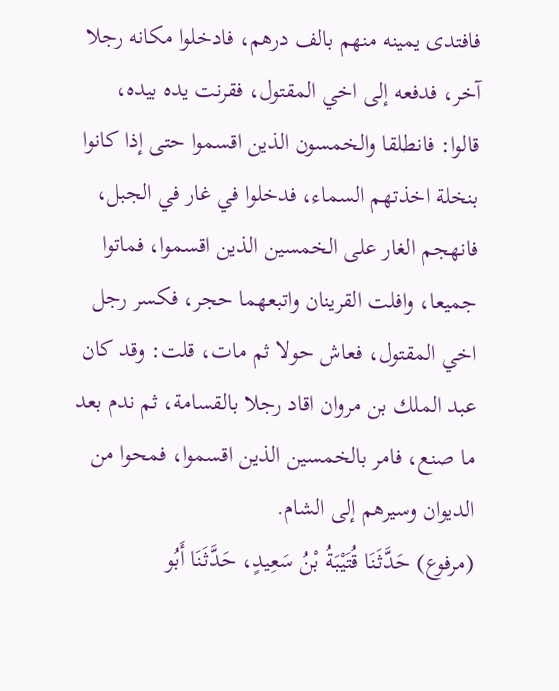فافتدى يمينه منهم بالف درهم، فادخلوا مكانه رجلا آخر، فدفعه إلى اخي المقتول، فقرنت يده بيده، قالوا: فانطلقا والخمسون الذين اقسموا حتى إذا كانوا بنخلة اخذتهم السماء، فدخلوا في غار في الجبل، فانهجم الغار على الخمسين الذين اقسموا، فماتوا جميعا، وافلت القرينان واتبعهما حجر، فكسر رجل اخي المقتول، فعاش حولا ثم مات، قلت: وقد كان عبد الملك بن مروان اقاد رجلا بالقسامة، ثم ندم بعد ما صنع، فامر بالخمسين الذين اقسموا، فمحوا من الديوان وسيرهم إلى الشام.
(مرفوع) حَدَّثَنَا قُتَيْبَةُ بْنُ سَعِيدٍ، حَدَّثَنَا أَبُو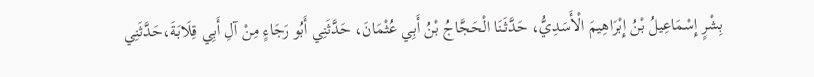بِشْرٍ إِسْمَاعِيلُ بْنُ إِبْرَاهِيمَ الْأَسَدِيُّ، حَدَّثَنَا الْحَجَّاجُ بْنُ أَبِي عُثْمَانَ، حَدَّثَنِي أَبُو رَجَاءٍ مِنْ آلِ أَبِي قِلَابَةَ،حَدَّثَنِي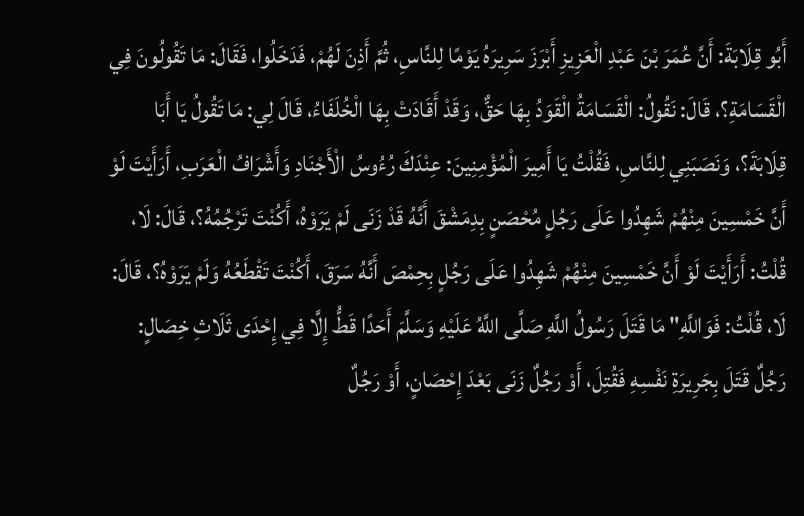أَبُو قِلَابَةَ: أَنَّ عُمَرَ بْنَ عَبْدِ الْعَزِيزِ أَبْرَزَ سَرِيرَهُ يَوْمًا لِلنَّاسِ، ثُمَّ أَذِنَ لَهُمْ، فَدَخَلُوا، فَقَالَ: مَا تَقُولُونَ فِي الْقَسَامَةِ؟، قَالَ: نَقُولُ: الْقَسَامَةُ الْقَوَدُ بِهَا حَقٌّ، وَقَدْ أَقَادَتْ بِهَا الْخُلَفَاءُ، قَالَ لِي: مَا تَقُولُ يَا أَبَا قِلَابَةَ؟، وَنَصَبَنِي لِلنَّاسِ، فَقُلْتُ يَا أَمِيرَ الْمُؤْمِنِينَ: عِنْدَكَ رُءُوسُ الْأَجْنَادِ وَأَشْرَافُ الْعَرَبِ، أَرَأَيْتَ لَوْ أَنَّ خَمْسِينَ مِنْهُمْ شَهِدُوا عَلَى رَجُلٍ مُحْصَنٍ بِدِمَشْقَ أَنَّهُ قَدْ زَنَى لَمْ يَرَوْهُ، أَكُنْتَ تَرْجُمُهُ؟، قَالَ: لَا، قُلْتُ: أَرَأَيْتَ لَوْ أَنَّ خَمْسِينَ مِنْهُمْ شَهِدُوا عَلَى رَجُلٍ بِحِمْصَ أَنَّهُ سَرَقَ، أَكُنْتَ تَقْطَعُهُ وَلَمْ يَرَوْهُ؟، قَالَ: لَا، قُلْتُ: فَوَاللَّهِ" مَا قَتَلَ رَسُولُ اللَّهِ صَلَّى اللَّهُ عَلَيْهِ وَسَلَّمَ أَحَدًا قَطُّ إِلَّا فِي إِحْدَى ثَلَاثِ خِصَالٍ: رَجُلٌ قَتَلَ بِجَرِيرَةِ نَفْسِهِ فَقُتِلَ، أَوْ رَجُلٌ زَنَى بَعْدَ إِحْصَانٍ، أَوْ رَجُلٌ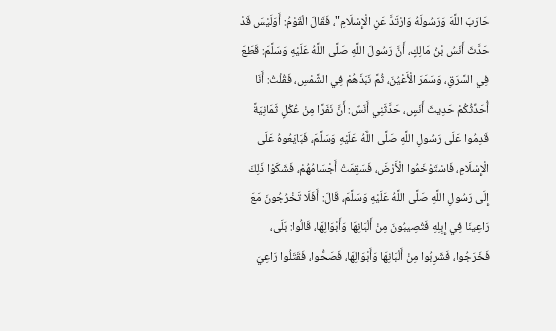حَارَبَ اللَّهَ وَرَسُولَهُ وَارْتَدَّ عَنِ الْإِسْلَامِ"، فَقَالَ الْقَوْمُ: أَوَلَيْسَ قَدْ حَدَّثَ أَنَسُ بْنُ مَالِكٍ، أَنَّ رَسُولَ اللَّهِ صَلَّى اللَّهُ عَلَيْهِ وَسَلَّمَ: قَطَعَ فِي السَّرَقِ، وَسَمَرَ الْأَعْيُنَ، ثُمَّ نَبَذَهُمْ فِي الشَّمْسِ، فَقُلْتُ: أَنَا أُحَدِّثُكُمْ حَدِيثَ أَنَسٍ، حَدَّثَنِي أَنَسٌ: أَنَّ نَفَرًا مِنْ عُكْلٍ ثَمَانِيَةً قَدِمُوا عَلَى رَسُولِ اللَّهِ صَلَّى اللَّهُ عَلَيْهِ وَسَلَّمَ، فَبَايَعُوهُ عَلَى الْإِسْلَامِ، فَاسْتَوْخَمُوا الْأَرْضَ، فَسَقِمَتْ أَجْسَامُهُمْ، فَشَكَوْا ذَلِكَ إِلَى رَسُولِ اللَّهِ صَلَّى اللَّهُ عَلَيْهِ وَسَلَّمَ، قَالَ: أَفَلَا تَخْرُجُونَ مَعَ رَاعِينَا فِي إِبِلِهِ فَتُصِيبُونَ مِنْ أَلْبَانِهَا وَأَبْوَالِهَا، قَالُوا: بَلَى، فَخَرَجُوا، فَشَرِبُوا مِنْ أَلْبَانِهَا وَأَبْوَالِهَا، فَصَحُّوا، فَقَتَلُوا رَاعِيَ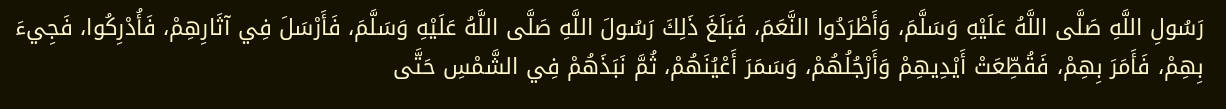رَسُولِ اللَّهِ صَلَّى اللَّهُ عَلَيْهِ وَسَلَّمَ، وَأَطْرَدُوا النَّعَمَ، فَبَلَغَ ذَلِكَ رَسُولَ اللَّهِ صَلَّى اللَّهُ عَلَيْهِ وَسَلَّمَ، فَأَرْسَلَ فِي آثَارِهِمْ، فَأُدْرِكُوا، فَجِيءَ بِهِمْ، فَأَمَرَ بِهِمْ، فَقُطِّعَتْ أَيْدِيهِمْ وَأَرْجُلُهُمْ، وَسَمَرَ أَعْيُنَهُمْ، ثُمَّ نَبَذَهُمْ فِي الشَّمْسِ حَتَّى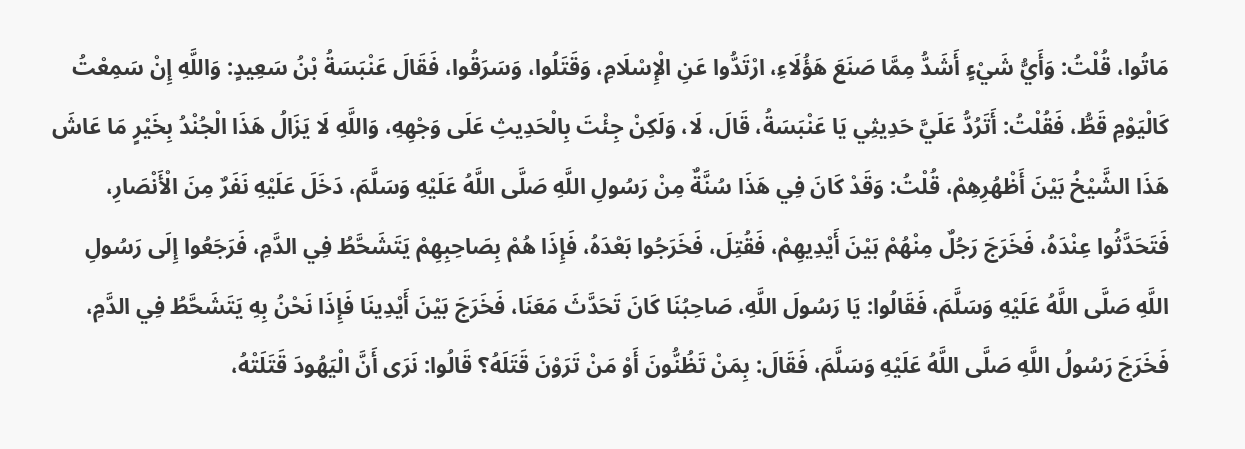مَاتُوا، قُلْتُ: وَأَيُّ شَيْءٍ أَشَدُّ مِمَّا صَنَعَ هَؤُلَاءِ، ارْتَدُّوا عَنِ الْإِسْلَامِ، وَقَتَلُوا، وَسَرَقُوا، فَقَالَ عَنْبَسَةُ بْنُ سَعِيدٍ: وَاللَّهِ إِنْ سَمِعْتُ كَالْيَوْمِ قَطُّ، فَقُلْتُ: أَتَرُدُّ عَلَيَّ حَدِيثِي يَا عَنْبَسَةُ، قَالَ، لَا، وَلَكِنْ جِئْتَ بِالْحَدِيثِ عَلَى وَجْهِهِ، وَاللَّهِ لَا يَزَالُ هَذَا الْجُنْدُ بِخَيْرٍ مَا عَاشَ هَذَا الشَّيْخُ بَيْنَ أَظْهُرِهِمْ، قُلْتُ: وَقَدْ كَانَ فِي هَذَا سُنَّةٌ مِنْ رَسُولِ اللَّهِ صَلَّى اللَّهُ عَلَيْهِ وَسَلَّمَ، دَخَلَ عَلَيْهِ نَفَرٌ مِنَ الْأَنْصَارِ، فَتَحَدَّثُوا عِنْدَهُ، فَخَرَجَ رَجُلٌ مِنْهُمْ بَيْنَ أَيْدِيهِمْ، فَقُتِلَ، فَخَرَجُوا بَعْدَهُ، فَإِذَا هُمْ بِصَاحِبِهِمْ يَتَشَحَّطُ فِي الدَّمِ، فَرَجَعُوا إِلَى رَسُولِ اللَّهِ صَلَّى اللَّهُ عَلَيْهِ وَسَلَّمَ، فَقَالُوا: يَا رَسُولَ اللَّهِ، صَاحِبُنَا كَانَ تَحَدَّثَ مَعَنَا، فَخَرَجَ بَيْنَ أَيْدِينَا فَإِذَا نَحْنُ بِهِ يَتَشَحَّطُ فِي الدَّمِ، فَخَرَجَ رَسُولُ اللَّهِ صَلَّى اللَّهُ عَلَيْهِ وَسَلَّمَ، فَقَالَ: بِمَنْ تَظُنُّونَ أَوْ مَنْ تَرَوْنَ قَتَلَهُ؟ قَالُوا: نَرَى أَنَّ الْيَهُودَ قَتَلَتْهُ،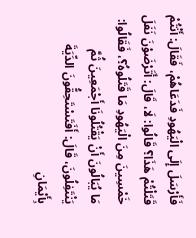فَأَرْسَلَ إِلَى الْيَهُودِ فَدَعَاهُمْ، فَقَالَ: أَنْتُمْ قَتَلْتُمْ هَذَا؟ قَالُوا: لَا، قَالَ: أَتَرْضَوْنَ نَفَلَ خَمْسِينَ مِنَ الْيَهُودِ مَا قَتَلُوهُ؟، فَقَالُوا: مَا يُبَالُونَ أَنْ يَقْتُلُونَا أَجْمَعِينَ ثُمَّ يَنْتَفِلُونَ، قَالَ: أَفَتَسْتَحِقُّونَ الدِّيَةَ بِأَيْمَانِ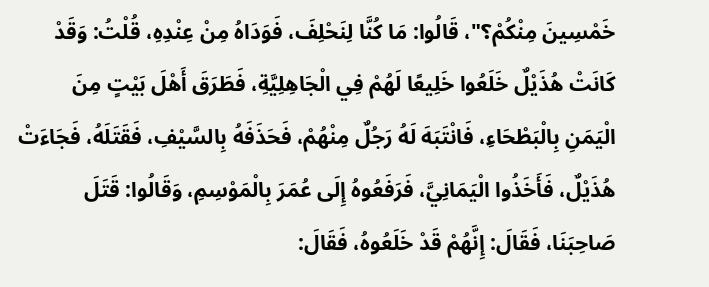خَمْسِينَ مِنْكُمْ؟"، قَالُوا: مَا كُنَّا لِنَحْلِفَ، فَوَدَاهُ مِنْ عِنْدِهِ، قُلْتُ: وَقَدْ كَانَتْ هُذَيْلٌ خَلَعُوا خَلِيعًا لَهُمْ فِي الْجَاهِلِيَّةِ، فَطَرَقَ أَهْلَ بَيْتٍ مِنَ الْيَمَنِ بِالْبَطْحَاءِ، فَانْتَبَهَ لَهُ رَجُلٌ مِنْهُمْ، فَحَذَفَهُ بِالسَّيْفِ، فَقَتَلَهُ، فَجَاءَتْ هُذَيْلٌ، فَأَخَذُوا الْيَمَانِيَّ، فَرَفَعُوهُ إِلَى عُمَرَ بِالْمَوْسِمِ، وَقَالُوا: قَتَلَ صَاحِبَنَا، فَقَالَ: إِنَّهُمْ قَدْ خَلَعُوهُ، فَقَالَ: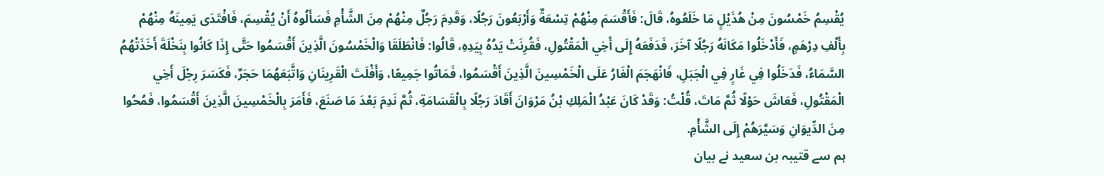يُقْسِمُ خَمْسُونَ مِنْ هُذَيْلٍ مَا خَلَعُوهُ، قَالَ: فَأَقْسَمَ مِنْهُمْ تِسْعَةٌ وَأَرْبَعُونَ رَجُلًا، وَقَدِمَ رَجُلٌ مِنْهُمْ مِنَ الشَّأْمِ فَسَأَلُوهُ أَنْ يُقْسِمَ، فَافْتَدَى يَمِينَهُ مِنْهُمْ بِأَلْفِ دِرْهَمٍ، فَأَدْخَلُوا مَكَانَهُ رَجُلًا آخَرَ، فَدَفَعَهُ إِلَى أَخِي الْمَقْتُولِ، فَقُرِنَتْ يَدُهُ بِيَدِهِ، قَالُوا: فَانْطَلَقَا وَالْخَمْسُونَ الَّذِينَ أَقْسَمُوا حَتَّى إِذَا كَانُوا بِنَخْلَةَ أَخَذَتْهُمُ السَّمَاءُ، فَدَخَلُوا فِي غَارٍ فِي الْجَبَلِ، فَانْهَجَمَ الْغَارُ عَلَى الْخَمْسِينَ الَّذِينَ أَقْسَمُوا، فَمَاتُوا جَمِيعًا، وَأَفْلَتَ الْقَرِينَانِ وَاتَّبَعَهُمَا حَجَرٌ، فَكَسَرَ رِجْلَ أَخِي الْمَقْتُولِ، فَعَاشَ حَوْلًا ثُمَّ مَاتَ، قُلْتُ: وَقَدْ كَانَ عَبْدُ الْمَلِكِ بْنُ مَرْوَانَ أَقَادَ رَجُلًا بِالْقَسَامَةِ، ثُمَّ نَدِمَ بَعْدَ مَا صَنَعَ، فَأَمَرَ بِالْخَمْسِينَ الَّذِينَ أَقْسَمُوا، فَمُحُوا مِنَ الدِّيوَانِ وَسَيَّرَهُمْ إِلَى الشَّأْمِ.
ہم سے قتیبہ بن سعید نے بیان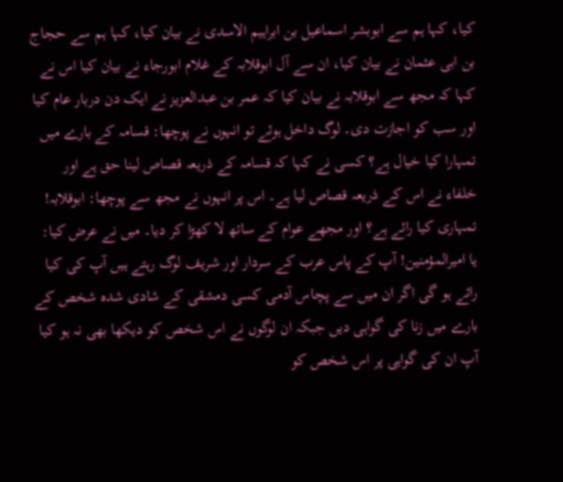کیا، کہا ہم سے ابوبشر اسماعیل بن ابراہیم الاسدی نے بیان کیا، کہا ہم سے حجاج بن ابی عثمان نے بیان کیا، ان سے آل ابوقلابہ کے غلام ابورجاء نے بیان کیا اس نے کہا کہ مجھ سے ابوقلابہ نے بیان کیا کہ عمر بن عبدالعزیز نے ایک دن دربار عام کیا اور سب کو اجازت دی۔ لوگ داخل ہوئے تو انہوں نے پوچھا: قسامہ کے بارے میں تمہارا کیا خیال ہے؟ کسی نے کہا کہ قسامہ کے ذریعہ قصاص لینا حق ہے اور خلفاء نے اس کے ذریعہ قصاص لیا ہے۔ اس پر انہوں نے مجھ سے پوچھا: ابوقلابہ! تمہاری کیا رائے ہے؟ اور مجھے عوام کے ساتھ لا کھڑا کر دیا۔ میں نے عرض کیا: یا امیرالمؤمنین! آپ کے پاس عرب کے سردار اور شریف لوگ رہتے ہیں آپ کی کیا رائے ہو گی اگر ان میں سے پچاس آدمی کسی دمشقی کے شادی شدہ شخص کے بارے میں زنا کی گواہی دیں جبکہ ان لوگوں نے اس شخص کو دیکھا بھی نہ ہو کیا آپ ان کی گواہی پر اس شخص کو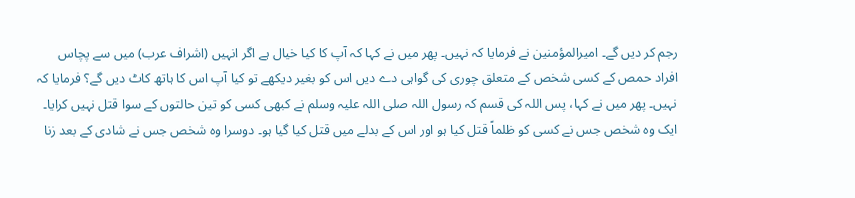رجم کر دیں گے۔ امیرالمؤمنین نے فرمایا کہ نہیں۔ پھر میں نے کہا کہ آپ کا کیا خیال ہے اگر انہیں (اشراف عرب) میں سے پچاس افراد حمص کے کسی شخص کے متعلق چوری کی گواہی دے دیں اس کو بغیر دیکھے تو کیا آپ اس کا ہاتھ کاٹ دیں گے؟ فرمایا کہ نہیں۔ پھر میں نے کہا، پس اللہ کی قسم کہ رسول اللہ صلی اللہ علیہ وسلم نے کبھی کسی کو تین حالتوں کے سوا قتل نہیں کرایا۔ ایک وہ شخص جس نے کسی کو ظلماً قتل کیا ہو اور اس کے بدلے میں قتل کیا گیا ہو۔ دوسرا وہ شخص جس نے شادی کے بعد زنا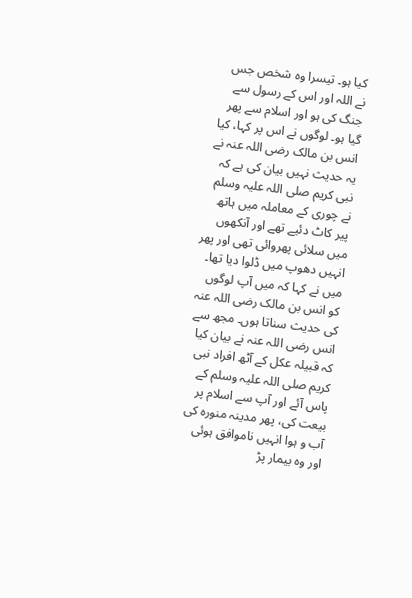کیا ہو۔ تیسرا وہ شخص جس نے اللہ اور اس کے رسول سے جنگ کی ہو اور اسلام سے پھر گیا ہو۔ لوگوں نے اس پر کہا، کیا انس بن مالک رضی اللہ عنہ نے یہ حدیث نہیں بیان کی ہے کہ نبی کریم صلی اللہ علیہ وسلم نے چوری کے معاملہ میں ہاتھ پیر کاٹ دئیے تھے اور آنکھوں میں سلائی پھروائی تھی اور پھر انہیں دھوپ میں ڈلوا دیا تھا۔ میں نے کہا کہ میں آپ لوگوں کو انس بن مالک رضی اللہ عنہ کی حدیث سناتا ہوں۔ مجھ سے انس رضی اللہ عنہ نے بیان کیا کہ قبیلہ عکل کے آٹھ افراد نبی کریم صلی اللہ علیہ وسلم کے پاس آئے اور آپ سے اسلام پر بیعت کی، پھر مدینہ منورہ کی آب و ہوا انہیں ناموافق ہوئی اور وہ بیمار پڑ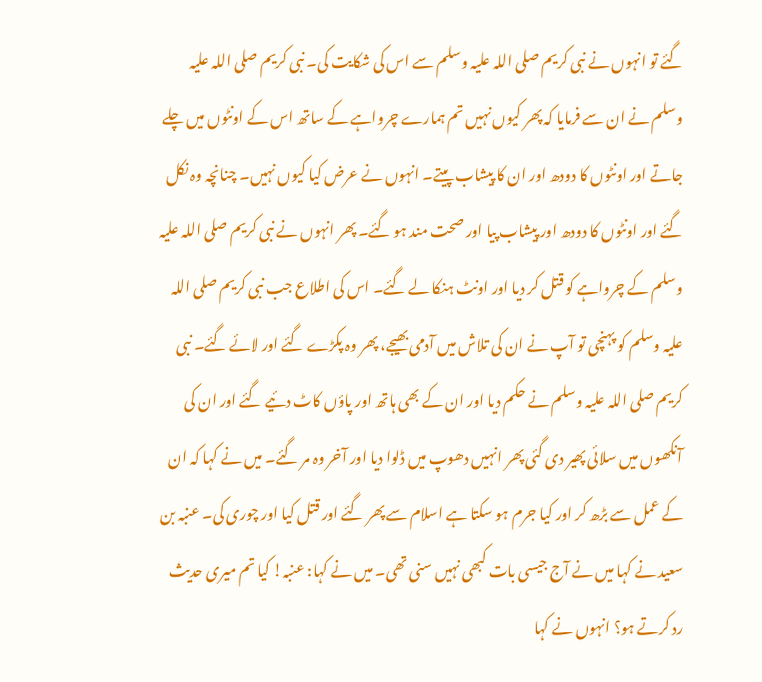گئے تو انہوں نے نبی کریم صلی اللہ علیہ وسلم سے اس کی شکایت کی۔ نبی کریم صلی اللہ علیہ وسلم نے ان سے فرمایا کہ پھر کیوں نہیں تم ہمارے چرواہے کے ساتھ اس کے اونٹوں میں چلے جاتے اور اونٹوں کا دودھ اور ان کا پیشاب پیتے۔ انہوں نے عرض کیا کیوں نہیں۔ چنانچہ وہ نکل گئے اور اونٹوں کا دودھ اور پیشاب پیا اور صحت مند ہو گئے۔ پھر انہوں نے نبی کریم صلی اللہ علیہ وسلم کے چرواہے کو قتل کر دیا اور اونٹ ہنکا لے گئے۔ اس کی اطلاع جب نبی کریم صلی اللہ علیہ وسلم کو پہنچی تو آپ نے ان کی تلاش میں آدمی بھیجے، پھر وہ پکڑے گئے اور لائے گئے۔ نبی کریم صلی اللہ علیہ وسلم نے حکم دیا اور ان کے بھی ہاتھ اور پاؤں کاٹ دئیے گئے اور ان کی آنکھوں میں سلائی پھیر دی گئی پھر انہیں دھوپ میں ڈلوا دیا اور آخر وہ مر گئے۔ میں نے کہا کہ ان کے عمل سے بڑھ کر اور کیا جرم ہو سکتا ہے اسلام سے پھر گئے اور قتل کیا اور چوری کی۔ عنبہ بن سعید نے کہا میں نے آج جیسی بات کبھی نہیں سنی تھی۔ میں نے کہا: عنبہ! کیا تم میری حدیث رد کرتے ہو؟ انہوں نے کہا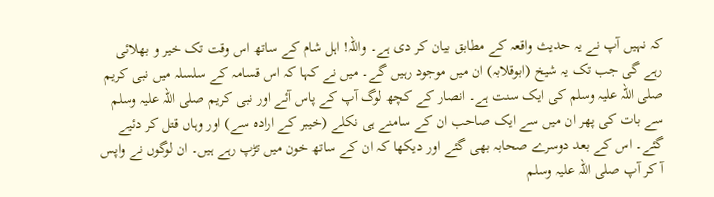کہ نہیں آپ نے یہ حدیث واقعہ کے مطابق بیان کر دی ہے۔ واللہ! اہل شام کے ساتھ اس وقت تک خیر و بھلائی رہے گی جب تک یہ شیخ (ابوقلابہ) ان میں موجود رہیں گے۔ میں نے کہا کہ اس قسامہ کے سلسلہ میں نبی کریم صلی اللہ علیہ وسلم کی ایک سنت ہے۔ انصار کے کچھ لوگ آپ کے پاس آئے اور نبی کریم صلی اللہ علیہ وسلم سے بات کی پھر ان میں سے ایک صاحب ان کے سامنے ہی نکلے (خیبر کے ارادہ سے) اور وہاں قتل کر دئیے گئے۔ اس کے بعد دوسرے صحابہ بھی گئے اور دیکھا کہ ان کے ساتھ خون میں تڑپ رہے ہیں۔ ان لوگوں نے واپس آ کر آپ صلی اللہ علیہ وسلم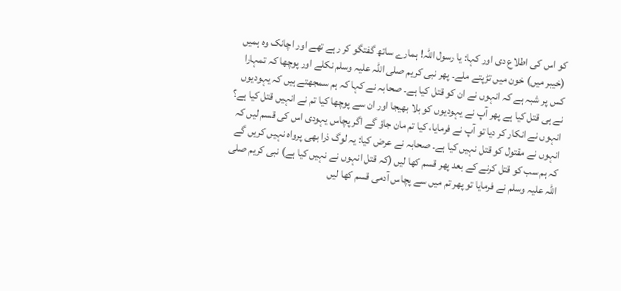کو اس کی اطلاع دی اور کہا: یا رسول اللہ! ہمارے ساتھ گفتگو کر رہے تھے اور اچانک وہ ہمیں (خیبر میں) خون میں تڑپتے ملے۔ پھر نبی کریم صلی اللہ علیہ وسلم نکلے اور پوچھا کہ تمہارا کس پر شبہ ہے کہ انہوں نے ان کو قتل کیا ہے۔ صحابہ نے کہا کہ ہم سمجھتے ہیں کہ یہودیوں نے ہی قتل کیا ہے پھر آپ نے یہودیوں کو بلا بھیجا اور ان سے پوچھا کیا تم نے انہیں قتل کیا ہے؟ انہوں نے انکار کر دیا تو آپ نے فرمایا، کیا تم مان جاؤ گے اگر پچاس یہودی اس کی قسم لیں کہ انہوں نے مقتول کو قتل نہیں کیا ہے۔ صحابہ نے عرض کیا: یہ لوگ ذرا بھی پرواہ نہیں کریں گے کہ ہم سب کو قتل کرنے کے بعد پھر قسم کھا لیں (کہ قتل انہوں نے نہیں کیا ہے) نبی کریم صلی اللہ علیہ وسلم نے فرمایا تو پھر تم میں سے پچاس آدمی قسم کھا لیں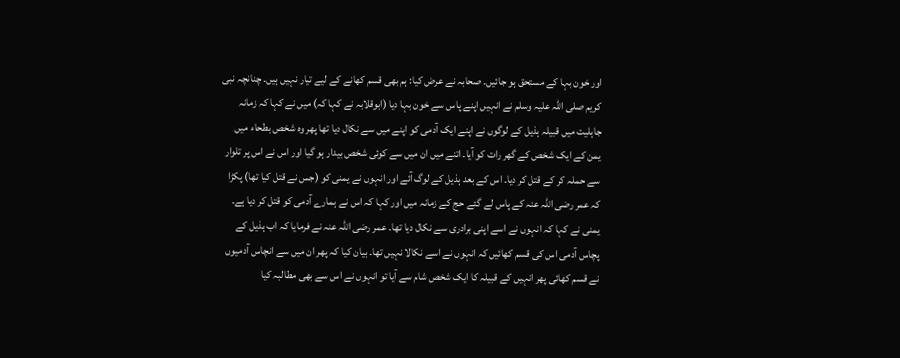اور خون بہا کے مستحق ہو جائیں۔ صحابہ نے عرض کیا: ہم بھی قسم کھانے کے لیے تیار نہیں ہیں۔ چنانچہ نبی کریم صلی اللہ علیہ وسلم نے انہیں اپنے پاس سے خون بہا دیا (ابوقلابہ نے کہا کہ) میں نے کہا کہ زمانہ جاہلیت میں قبیلہ ہذیل کے لوگوں نے اپنے ایک آدمی کو اپنے میں سے نکال دیا تھا پھر وہ شخص بطحاء میں یمن کے ایک شخص کے گھر رات کو آیا۔ اتنے میں ان میں سے کوئی شخص بیدار ہو گیا اور اس نے اس پر تلوار سے حملہ کر کے قتل کر دیا۔ اس کے بعد ہذیل کے لوگ آئے اور انہوں نے یمنی کو (جس نے قتل کیا تھا) پکڑا کہ عمر رضی اللہ عنہ کے پاس لے گئے حج کے زمانہ میں اور کہا کہ اس نے ہمارے آدمی کو قتل کر دیا ہے۔ یمنی نے کہا کہ انہوں نے اسے اپنی برادری سے نکال دیا تھا۔ عمر رضی اللہ عنہ نے فرمایا کہ اب ہذیل کے پچاس آدمی اس کی قسم کھائیں کہ انہوں نے اسے نکالا نہیں تھا۔ بیان کیا کہ پھر ان میں سے انچاس آدمیوں نے قسم کھائی پھر انہیں کے قبیلہ کا ایک شخص شام سے آیا تو انہوں نے اس سے بھی مطالبہ کیا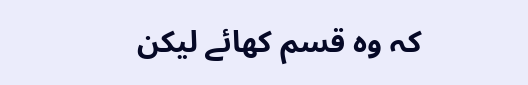کہ وہ قسم کھائے لیکن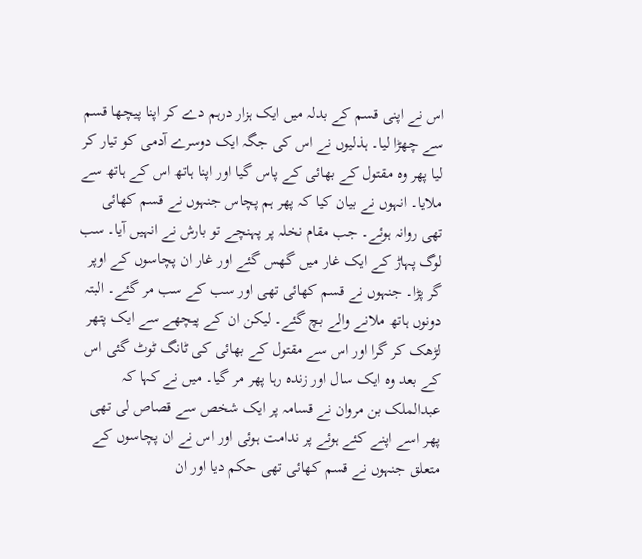اس نے اپنی قسم کے بدلہ میں ایک ہزار درہم دے کر اپنا پیچھا قسم سے چھڑا لیا۔ ہذلیوں نے اس کی جگہ ایک دوسرے آدمی کو تیار کر لیا پھر وہ مقتول کے بھائی کے پاس گیا اور اپنا ہاتھ اس کے ہاتھ سے ملایا۔ انہوں نے بیان کیا کہ پھر ہم پچاس جنہوں نے قسم کھائی تھی روانہ ہوئے۔ جب مقام نخلہ پر پہنچے تو بارش نے انہیں آیا۔ سب لوگ پہاڑ کے ایک غار میں گھس گئے اور غار ان پچاسوں کے اوپر گر پڑا۔ جنہوں نے قسم کھائی تھی اور سب کے سب مر گئے۔ البتہ دونوں ہاتھ ملانے والے بچ گئے۔ لیکن ان کے پیچھے سے ایک پتھر لڑھک کر گرا اور اس سے مقتول کے بھائی کی ٹانگ ٹوٹ گئی اس کے بعد وہ ایک سال اور زندہ رہا پھر مر گیا۔ میں نے کہا کہ عبدالملک بن مروان نے قسامہ پر ایک شخص سے قصاص لی تھی پھر اسے اپنے کئے ہوئے پر ندامت ہوئی اور اس نے ان پچاسوں کے متعلق جنہوں نے قسم کھائی تھی حکم دیا اور ان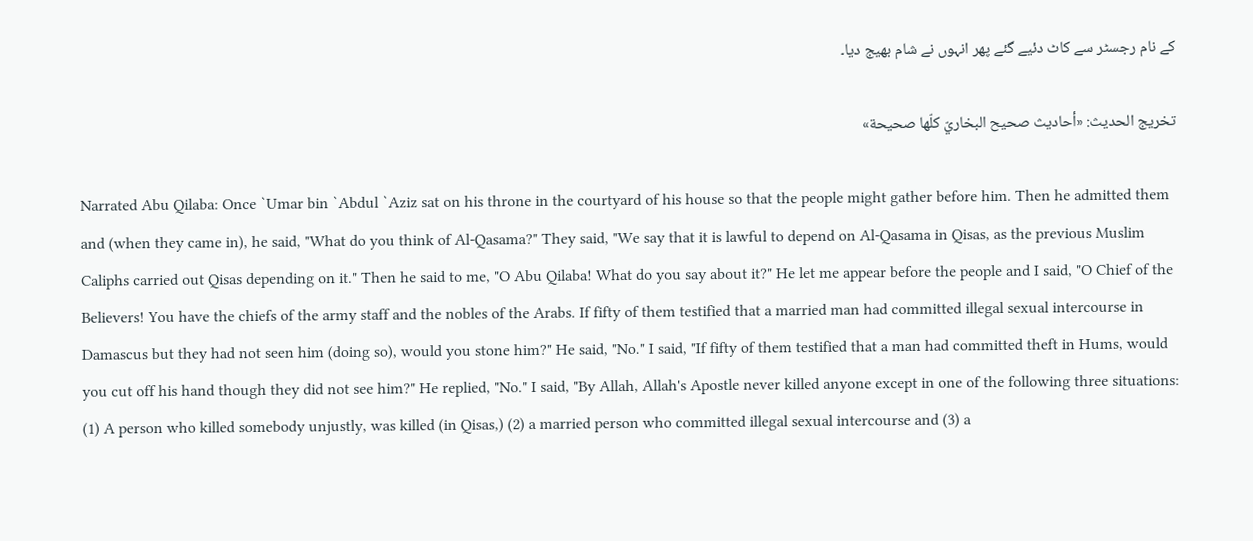کے نام رجسٹر سے کاٹ دئیے گئے پھر انہوں نے شام بھیج دیا۔

تخریج الحدیث: «أحاديث صحيح البخاريّ كلّها صحيحة»

Narrated Abu Qilaba: Once `Umar bin `Abdul `Aziz sat on his throne in the courtyard of his house so that the people might gather before him. Then he admitted them and (when they came in), he said, "What do you think of Al-Qasama?" They said, "We say that it is lawful to depend on Al-Qasama in Qisas, as the previous Muslim Caliphs carried out Qisas depending on it." Then he said to me, "O Abu Qilaba! What do you say about it?" He let me appear before the people and I said, "O Chief of the Believers! You have the chiefs of the army staff and the nobles of the Arabs. If fifty of them testified that a married man had committed illegal sexual intercourse in Damascus but they had not seen him (doing so), would you stone him?" He said, "No." I said, "If fifty of them testified that a man had committed theft in Hums, would you cut off his hand though they did not see him?" He replied, "No." I said, "By Allah, Allah's Apostle never killed anyone except in one of the following three situations: (1) A person who killed somebody unjustly, was killed (in Qisas,) (2) a married person who committed illegal sexual intercourse and (3) a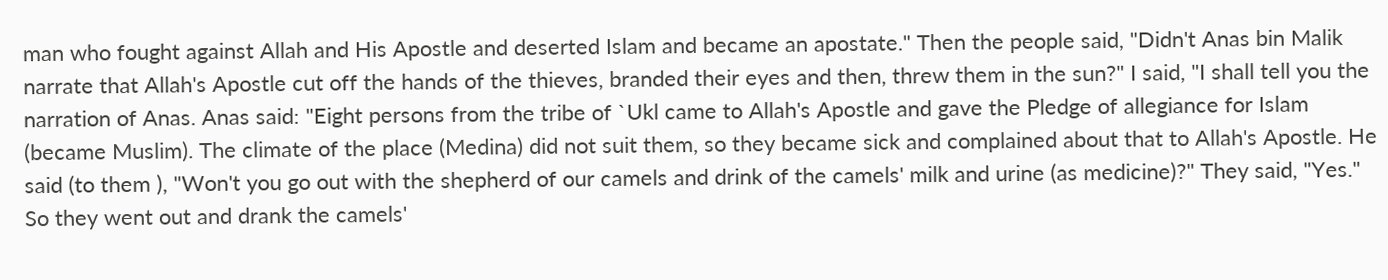man who fought against Allah and His Apostle and deserted Islam and became an apostate." Then the people said, "Didn't Anas bin Malik narrate that Allah's Apostle cut off the hands of the thieves, branded their eyes and then, threw them in the sun?" I said, "I shall tell you the narration of Anas. Anas said: "Eight persons from the tribe of `Ukl came to Allah's Apostle and gave the Pledge of allegiance for Islam (became Muslim). The climate of the place (Medina) did not suit them, so they became sick and complained about that to Allah's Apostle. He said (to them ), "Won't you go out with the shepherd of our camels and drink of the camels' milk and urine (as medicine)?" They said, "Yes." So they went out and drank the camels'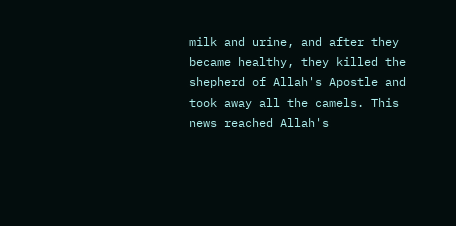milk and urine, and after they became healthy, they killed the shepherd of Allah's Apostle and took away all the camels. This news reached Allah's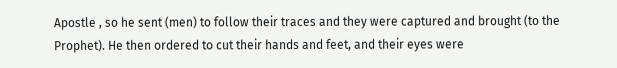Apostle , so he sent (men) to follow their traces and they were captured and brought (to the Prophet). He then ordered to cut their hands and feet, and their eyes were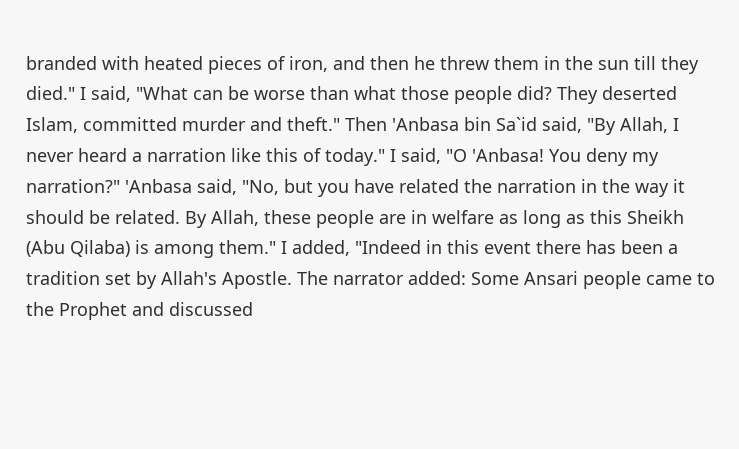branded with heated pieces of iron, and then he threw them in the sun till they died." I said, "What can be worse than what those people did? They deserted Islam, committed murder and theft." Then 'Anbasa bin Sa`id said, "By Allah, I never heard a narration like this of today." I said, "O 'Anbasa! You deny my narration?" 'Anbasa said, "No, but you have related the narration in the way it should be related. By Allah, these people are in welfare as long as this Sheikh (Abu Qilaba) is among them." I added, "Indeed in this event there has been a tradition set by Allah's Apostle. The narrator added: Some Ansari people came to the Prophet and discussed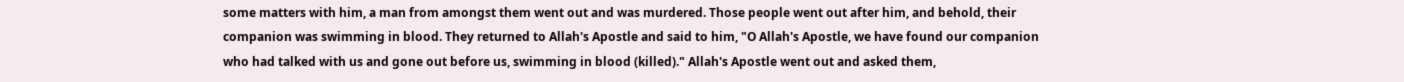some matters with him, a man from amongst them went out and was murdered. Those people went out after him, and behold, their companion was swimming in blood. They returned to Allah's Apostle and said to him, "O Allah's Apostle, we have found our companion who had talked with us and gone out before us, swimming in blood (killed)." Allah's Apostle went out and asked them,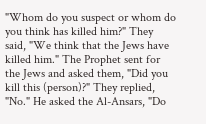"Whom do you suspect or whom do you think has killed him?" They said, "We think that the Jews have killed him." The Prophet sent for the Jews and asked them, "Did you kill this (person)?" They replied, "No." He asked the Al-Ansars, "Do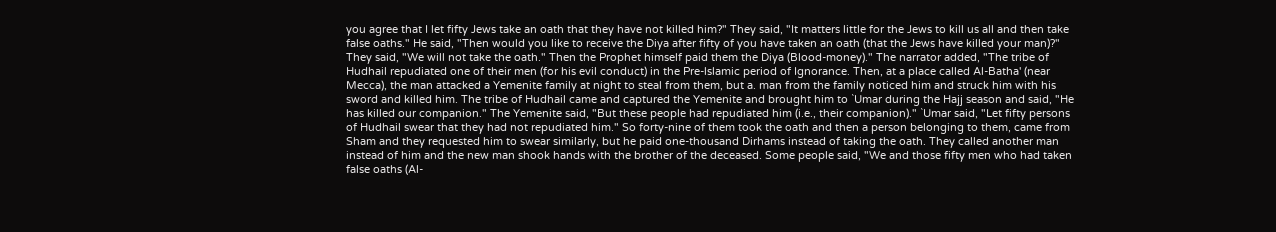you agree that I let fifty Jews take an oath that they have not killed him?" They said, "It matters little for the Jews to kill us all and then take false oaths." He said, "Then would you like to receive the Diya after fifty of you have taken an oath (that the Jews have killed your man)?" They said, "We will not take the oath." Then the Prophet himself paid them the Diya (Blood-money)." The narrator added, "The tribe of Hudhail repudiated one of their men (for his evil conduct) in the Pre-lslamic period of Ignorance. Then, at a place called Al-Batha' (near Mecca), the man attacked a Yemenite family at night to steal from them, but a. man from the family noticed him and struck him with his sword and killed him. The tribe of Hudhail came and captured the Yemenite and brought him to `Umar during the Hajj season and said, "He has killed our companion." The Yemenite said, "But these people had repudiated him (i.e., their companion)." `Umar said, "Let fifty persons of Hudhail swear that they had not repudiated him." So forty-nine of them took the oath and then a person belonging to them, came from Sham and they requested him to swear similarly, but he paid one-thousand Dirhams instead of taking the oath. They called another man instead of him and the new man shook hands with the brother of the deceased. Some people said, "We and those fifty men who had taken false oaths (Al-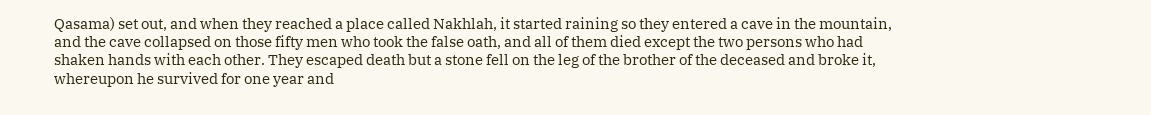Qasama) set out, and when they reached a place called Nakhlah, it started raining so they entered a cave in the mountain, and the cave collapsed on those fifty men who took the false oath, and all of them died except the two persons who had shaken hands with each other. They escaped death but a stone fell on the leg of the brother of the deceased and broke it, whereupon he survived for one year and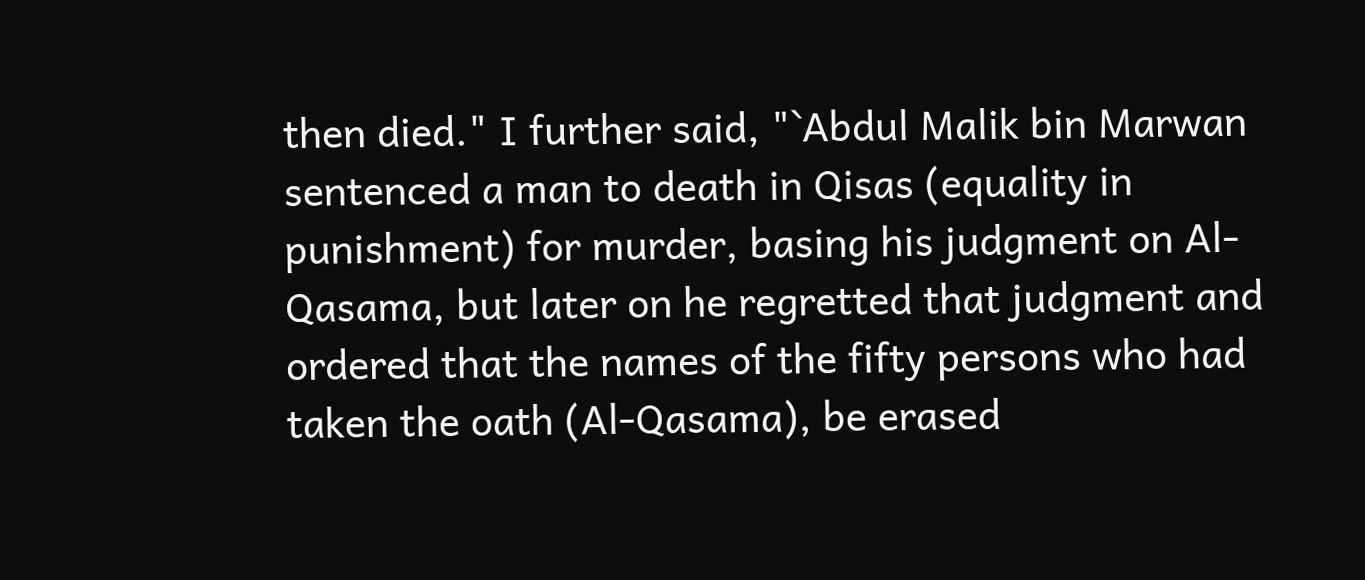then died." I further said, "`Abdul Malik bin Marwan sentenced a man to death in Qisas (equality in punishment) for murder, basing his judgment on Al-Qasama, but later on he regretted that judgment and ordered that the names of the fifty persons who had taken the oath (Al-Qasama), be erased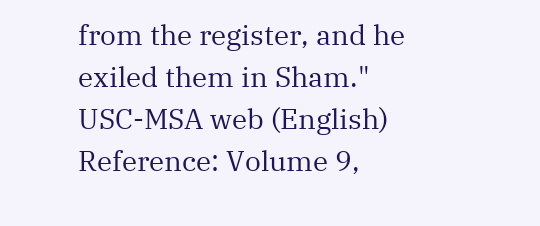from the register, and he exiled them in Sham."
USC-MSA web (English) Reference: Volume 9,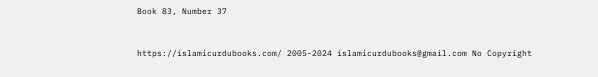Book 83, Number 37


https://islamicurdubooks.com/ 2005-2024 islamicurdubooks@gmail.com No Copyright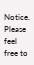Notice.
Please feel free to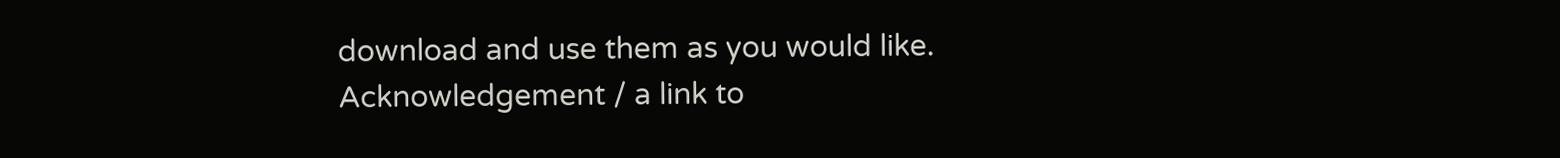download and use them as you would like.
Acknowledgement / a link to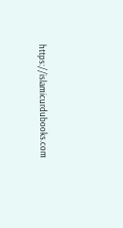https://islamicurdubooks.com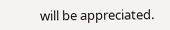will be appreciated.